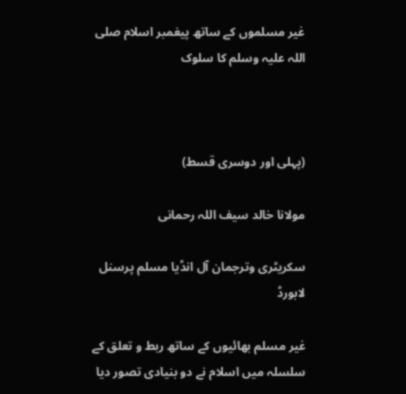غیر مسلموں کے ساتھ پیغمبر اسلام صلی اللہ علیہ وسلم کا سلوک



(پہلی اور دوسری قسط)

مولانا خالد سیف اللہ رحمانی

سکریٹری وترجمان آل انڈیا مسلم پرسنل لابورڈ

غیر مسلم بھائیوں کے ساتھ ربط و تعلق کے سلسلہ میں اسلام نے دو بنیادی تصور دیا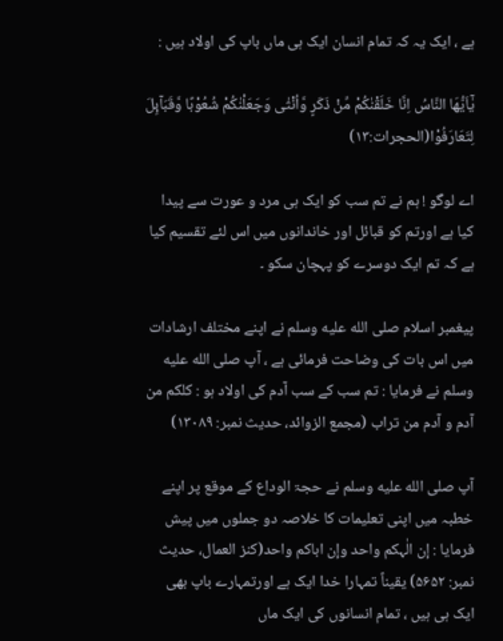ہے ، ایک یہ کہ تمام انسان ایک ہی ماں باپ کی اولاد ہیں :

یٰۤاَیُّهَا النَّاسُ اِنَّا خَلَقْنٰكُمْ مِّنْ ذَكَرٍ وَّاُنْثٰی وَجَعَلْنٰكُمْ شُعُوْبًا وَّقَبَآىِٕلَ لِتَعَارَفُوْا(الحجرات:۱۳)

اے لوگو ! ہم نے تم سب کو ایک ہی مرد و عورت سے پیدا کیا ہے اورتم کو قبائل اور خاندانوں میں اس لئے تقسیم کیا ہے کہ تم ایک دوسرے کو پہچان سکو ۔

پیغمبر اسلام صلى الله عليه وسلم نے اپنے مختلف ارشادات میں اس بات کی وضاحت فرمائی ہے ، آپ صلى الله عليه وسلم نے فرمایا : تم سب کے سب آدم کی اولاد ہو : کلکم من آدم و آدم من تراب (مجمع الزوائد، حدیث نمبر: ۱۳۰۸۹)

آپ صلى الله عليه وسلم نے حجۃ الوداع کے موقع پر اپنے خطبہ میں اپنی تعلیمات کا خلاصہ دو جملوں میں پیش فرمایا : إن الٰہکم واحد وإن اباکم واحد(کنز العمال، حدیث نمبر: ۵۶۵۲) یقیناً تمہارا خدا ایک ہے اورتمہارے باپ بھی ایک ہی ہیں ، تمام انسانوں کی ایک ماں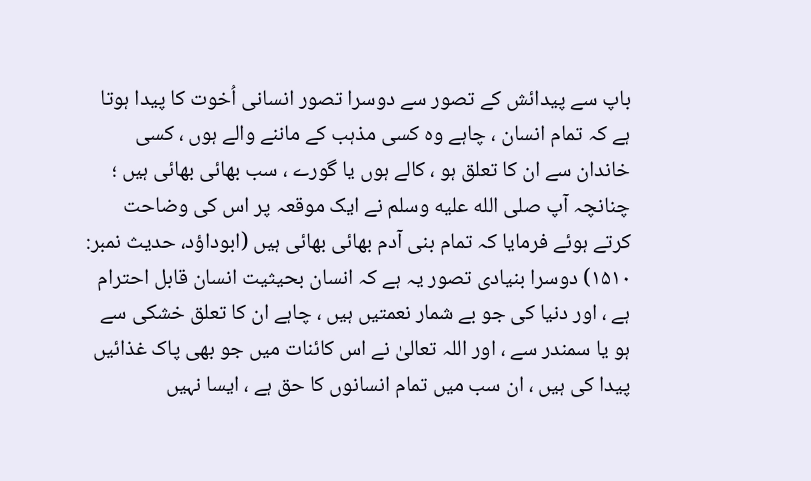باپ سے پیدائش کے تصور سے دوسرا تصور انسانی اُخوت کا پیدا ہوتا ہے کہ تمام انسان ، چاہے وہ کسی مذہب کے ماننے والے ہوں ، کسی خاندان سے ان کا تعلق ہو ، کالے ہوں یا گورے ، سب بھائی بھائی ہیں ؛ چنانچہ آپ صلى الله عليه وسلم نے ایک موقعہ پر اس کی وضاحت کرتے ہوئے فرمایا کہ تمام بنی آدم بھائی بھائی ہیں (ابوداؤد، حدیث نمبر: ۱۵۱۰) دوسرا بنیادی تصور یہ ہے کہ انسان بحیثیت انسان قابل احترام ہے ، اور دنیا کی جو بے شمار نعمتیں ہیں ، چاہے ان کا تعلق خشکی سے ہو یا سمندر سے ، اور اللہ تعالیٰ نے اس کائنات میں جو بھی پاک غذائیں پیدا کی ہیں ، ان سب میں تمام انسانوں کا حق ہے ، ایسا نہیں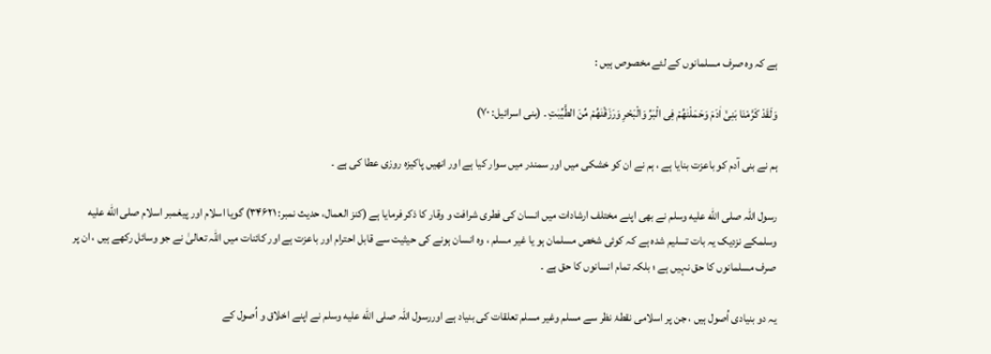ہے کہ وہ صرف مسلمانوں کے لئے مخصوص ہیں :

وَلَقَدْ كَرَّمْنَا بَنِیْۤ اٰدَمَ وَحَمَلْنٰهُمْ فِی الْبَرِّ وَالْبَحْرِ وَرَزَقْنٰهُمْ مِّنَ الطَّیِّبٰتِ ۔ (بنی اسرائیل: ۷۰)

ہم نے بنی آدم کو باعزت بنایا ہے ، ہم نے ان کو خشکی میں اور سمندر میں سوار کیا ہے اور انھیں پاکیزہ روزی عطا کی ہے ۔

رسول اللہ صلى الله عليه وسلم نے بھی اپنے مختلف ارشادات میں انسان کی فطری شرافت و وقار کا ذکر فرمایا ہے (کنز العمال، حدیث نمبر: ۳۴۶۲۱) گویا اسلام اور پیغمبر اسلام صلى الله عليه وسلمکے نزدیک یہ بات تسلیم شدہ ہے کہ کوئی شخص مسلمان ہو یا غیر مسلم ، وہ انسان ہونے کی حیثیت سے قابل احترام اور باعزت ہے اور کائنات میں اللہ تعالیٰ نے جو وسائل رکھے ہیں ، ان پر صرف مسلمانوں کا حق نہیں ہے ؛ بلکہ تمام انسانوں کا حق ہے ۔

یہ دو بنیادی اُصول ہیں ، جن پر اسلامی نقطۂ نظر سے مسلم وغیر مسلم تعلقات کی بنیاد ہے اوررسول اللہ صلى الله عليه وسلم نے اپنے اخلاق و اُصول کے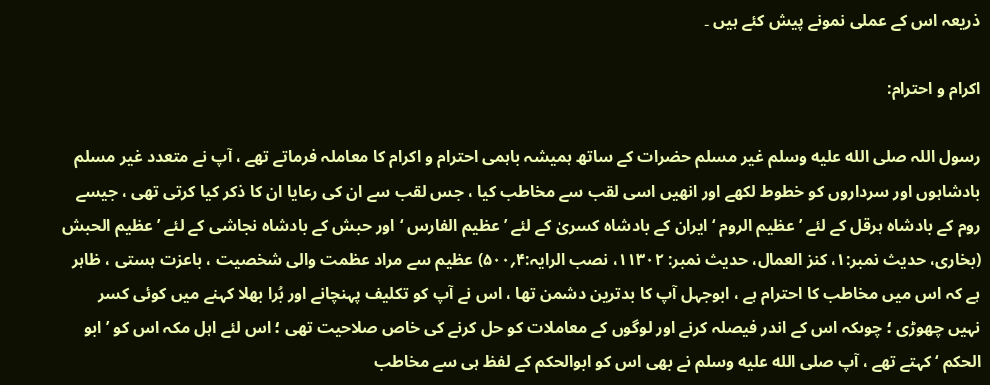ذریعہ اس کے عملی نمونے پیش کئے ہیں ۔

اکرام و احترام:

رسول اللہ صلى الله عليه وسلم غیر مسلم حضرات کے ساتھ ہمیشہ باہمی احترام و اکرام کا معاملہ فرماتے تھے ، آپ نے متعدد غیر مسلم بادشاہوں اور سرداروں کو خطوط لکھے اور انھیں اسی لقب سے مخاطب کیا ، جس لقب سے ان کی رعایا ان کا ذکر کیا کرتی تھی ، جیسے روم کے بادشاہ ہرقل کے لئے ’ عظیم الروم ‘ ایران کے بادشاہ کسریٰ کے لئے ’ عظیم الفارس ‘اور حبش کے بادشاہ نجاشی کے لئے ’ عظیم الحبش (بخاری، حدیث نمبر:۱، کنز العمال، حدیث نمبر: ۱۱۳۰۲، نصب الرایہ:۴؍۵۰۰) عظیم سے مراد عظمت والی شخصیت ، باعزت ہستی ، ظاہر ہے کہ اس میں مخاطب کا احترام ہے ، ابوجہل آپ کا بدترین دشمن تھا ، اس نے آپ کو تکلیف پہنچانے اور بُرا بھلا کہنے میں کوئی کسر نہیں چھوڑی ؛ چوںکہ اس کے اندر فیصلہ کرنے اور لوگوں کے معاملات کو حل کرنے کی خاص صلاحیت تھی ؛ اس لئے اہل مکہ اس کو ’ ابو الحکم ‘ کہتے تھے ، آپ صلى الله عليه وسلم نے بھی اس کو ابوالحکم کے لفظ ہی سے مخاطب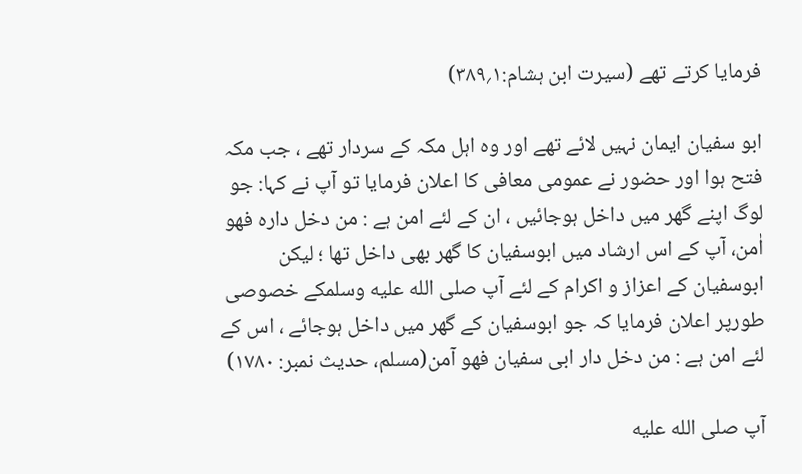فرمایا کرتے تھے (سیرت ابن ہشام:۱؍۳۸۹)

ابو سفیان ایمان نہیں لائے تھے اور وہ اہل مکہ کے سردار تھے ، جب مکہ فتح ہوا اور حضور نے عمومی معافی کا اعلان فرمایا تو آپ نے کہا: جو لوگ اپنے گھر میں داخل ہوجائیں ، ان کے لئے امن ہے : من دخل دارہ فھو اٰمن، آپ کے اس ارشاد میں ابوسفیان کا گھر بھی داخل تھا ؛ لیکن ابوسفیان کے اعزاز و اکرام کے لئے آپ صلى الله عليه وسلمکے خصوصی طورپر اعلان فرمایا کہ جو ابوسفیان کے گھر میں داخل ہوجائے ، اس کے لئے امن ہے : من دخل دار ابی سفیان فھو آمن(مسلم، حدیث نمبر: ۱۷۸۰)

آپ صلى الله عليه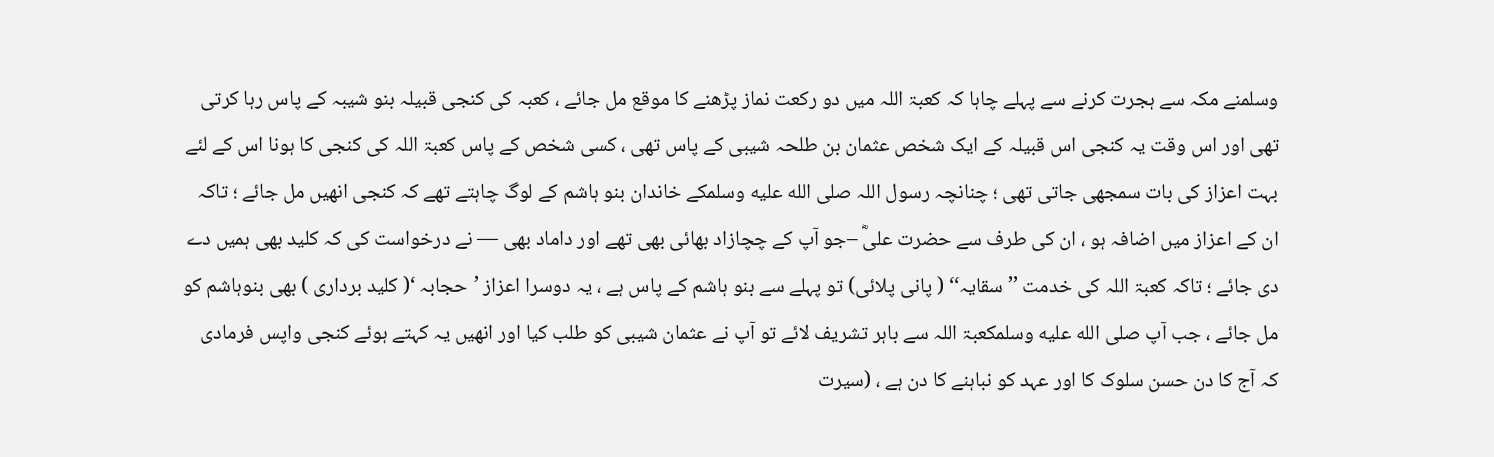وسلمنے مکہ سے ہجرت کرنے سے پہلے چاہا کہ کعبۃ اللہ میں دو رکعت نماز پڑھنے کا موقع مل جائے ، کعبہ کی کنجی قبیلہ بنو شیبہ کے پاس رہا کرتی تھی اور اس وقت یہ کنجی اس قبیلہ کے ایک شخص عثمان بن طلحہ شیبی کے پاس تھی ، کسی شخص کے پاس کعبۃ اللہ کی کنجی کا ہونا اس کے لئے بہت اعزاز کی بات سمجھی جاتی تھی ؛ چنانچہ رسول اللہ صلى الله عليه وسلمکے خاندان بنو ہاشم کے لوگ چاہتے تھے کہ کنجی انھیں مل جائے ؛ تاکہ ان کے اعزاز میں اضافہ ہو ، ان کی طرف سے حضرت علیؓ –جو آپ کے چچازاد بھائی بھی تھے اور داماد بھی — نے درخواست کی کہ کلید بھی ہمیں دے دی جائے ؛ تاکہ کعبۃ اللہ کی خدمت ’’ سقایہ‘‘ ( پانی پلائی) تو پہلے سے بنو ہاشم کے پاس ہے ، یہ دوسرا اعزاز ’حجابہ ‘( کلید برداری ) بھی بنوہاشم کو مل جائے ، جب آپ صلى الله عليه وسلمکعبۃ اللہ سے باہر تشریف لائے تو آپ نے عثمان شیبی کو طلب کیا اور انھیں یہ کہتے ہوئے کنجی واپس فرمادی کہ آج کا دن حسن سلوک کا اور عہد کو نباہنے کا دن ہے ، (سیرت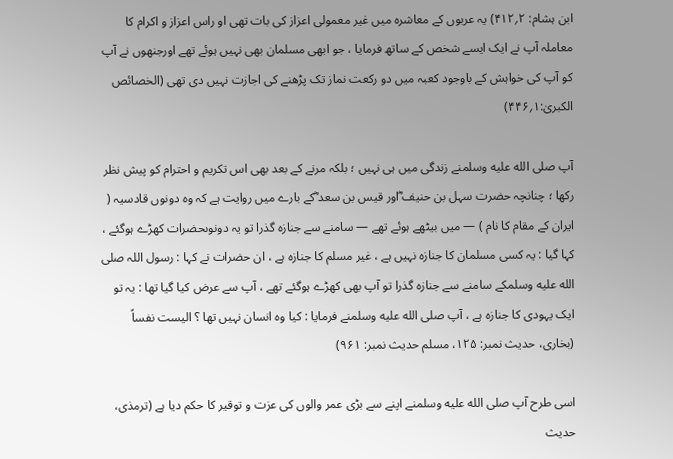ابن ہشام: ۲؍۴۱۲) یہ عربوں کے معاشرہ میں غیر معمولی اعزاز کی بات تھی او راس اعزاز و اکرام کا معاملہ آپ نے ایک ایسے شخص کے ساتھ فرمایا ، جو ابھی مسلمان بھی نہیں ہوئے تھے اورجنھوں نے آپ کو آپ کی خواہش کے باوجود کعبہ میں دو رکعت نماز تک پڑھنے کی اجازت نہیں دی تھی (الخصائص الکبریٰ:۱؍۴۴۶)

آپ صلى الله عليه وسلمنے زندگی میں ہی نہیں ؛ بلکہ مرنے کے بعد بھی اس تکریم و احترام کو پیش نظر رکھا ؛ چنانچہ حضرت سہل بن حنیف ؓاور قیس بن سعد ؓکے بارے میں روایت ہے کہ وہ دونوں قادسیہ ( ایران کے مقام کا نام ) — میں بیٹھے ہوئے تھے — سامنے سے جنازہ گذرا تو یہ دونوںحضرات کھڑے ہوگئے ، کہا گیا : یہ کسی مسلمان کا جنازہ نہیں ہے ، غیر مسلم کا جنازہ ہے ، ان حضرات نے کہا : رسول اللہ صلى الله عليه وسلمکے سامنے سے جنازہ گذرا تو آپ بھی کھڑے ہوگئے تھے ، آپ سے عرض کیا گیا تھا : یہ تو ایک یہودی کا جنازہ ہے ، آپ صلى الله عليه وسلمنے فرمایا : کیا وہ انسان نہیں تھا ؟ الیست نفساً (بخاری، حدیث نمبر: ۱۲۵، مسلم حدیث نمبر: ۹۶۱)

اسی طرح آپ صلى الله عليه وسلمنے اپنے سے بڑی عمر والوں کی عزت و توقیر کا حکم دیا ہے (ترمذی، حدیث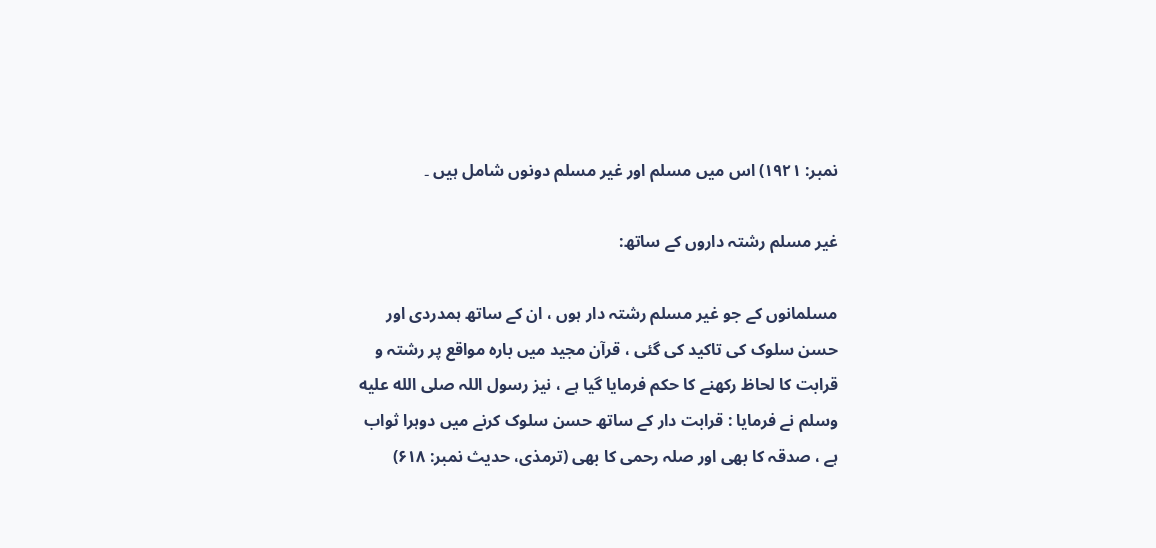نمبر: ۱۹۲۱) اس میں مسلم اور غیر مسلم دونوں شامل ہیں ۔

غیر مسلم رشتہ داروں کے ساتھ:

مسلمانوں کے جو غیر مسلم رشتہ دار ہوں ، ان کے ساتھ ہمدردی اور حسن سلوک کی تاکید کی گئی ، قرآن مجید میں بارہ مواقع پر رشتہ و قرابت کا لحاظ رکھنے کا حکم فرمایا گیا ہے ، نیز رسول اللہ صلى الله عليه وسلم نے فرمایا : قرابت دار کے ساتھ حسن سلوک کرنے میں دوہرا ثواب ہے ، صدقہ کا بھی اور صلہ رحمی کا بھی (ترمذی، حدیث نمبر: ۶۱۸)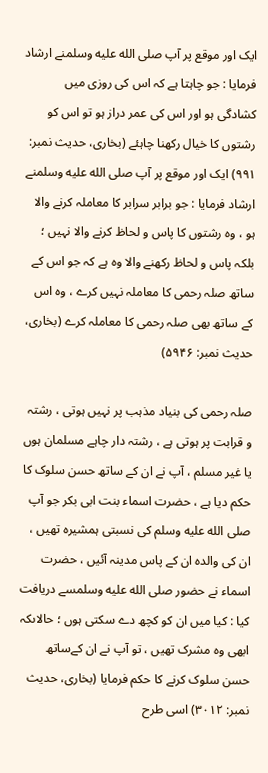ایک اور موقع پر آپ صلى الله عليه وسلمنے ارشاد فرمایا : جو چاہتا ہے کہ اس کی روزی میں کشادگی ہو اور اس کی عمر دراز ہو تو اس کو رشتوں کا خیال رکھنا چاہئے (بخاری، حدیث نمبر: ۹۹۱) ایک اور موقع پر آپ صلى الله عليه وسلمنے ارشاد فرمایا : جو برابر سرابر کا معاملہ کرنے والا ہو ، وہ رشتوں کا پاس و لحاظ کرنے والا نہیں ؛ بلکہ پاس و لحاظ رکھنے والا وہ ہے کہ جو اس کے ساتھ صلہ رحمی کا معاملہ نہیں کرے ، وہ اس کے ساتھ بھی صلہ رحمی کا معاملہ کرے (بخاری، حدیث نمبر: ۵۹۴۶)

صلہ رحمی کی بنیاد مذہب پر نہیں ہوتی ، رشتہ و قرابت پر ہوتی ہے ، رشتہ دار چاہے مسلمان ہوں یا غیر مسلم ، آپ نے ان کے ساتھ حسن سلوک کا حکم دیا ہے ، حضرت اسماء بنت ابی بکر جو آپ صلى الله عليه وسلم کی نسبتی ہمشیرہ تھیں ، ان کی والدہ ان کے پاس مدینہ آئیں ، حضرت اسماء نے حضور صلى الله عليه وسلمسے دریافت کیا : کیا میں ان کو کچھ دے سکتی ہوں ؛ حالاںکہ ابھی وہ مشرک تھیں ، تو آپ نے ان کےساتھ حسن سلوک کرنے کا حکم فرمایا (بخاری، حدیث نمبر: ۳۰۱۲) اسی طرح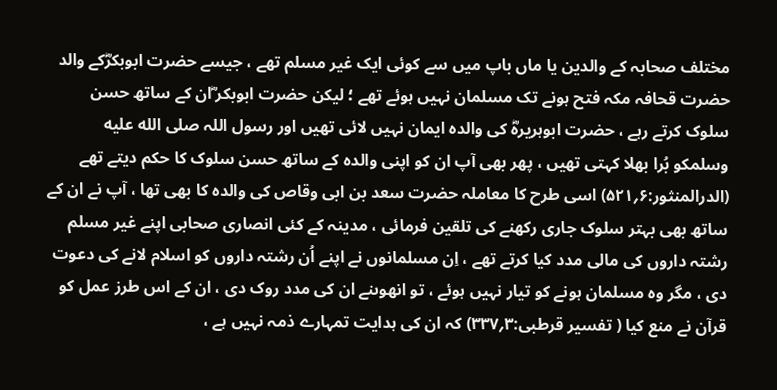مختلف صحابہ کے والدین یا ماں باپ میں سے کوئی ایک غیر مسلم تھے ، جیسے حضرت ابوبکرؓکے والد حضرت قحافہ مکہ فتح ہونے تک مسلمان نہیں ہوئے تھے ؛ لیکن حضرت ابوبکر ؓان کے ساتھ حسن سلوک کرتے رہے ، حضرت ابوہریرہؓ کی والدہ ایمان نہیں لائی تھیں اور رسول اللہ صلى الله عليه وسلمکو بُرا بھلا کہتی تھیں ، پھر بھی آپ ان کو اپنی والدہ کے ساتھ حسن سلوک کا حکم دیتے تھے (الدرالمنثور:۶؍۵۲۱) اسی طرح کا معاملہ حضرت سعد بن ابی وقاص کی والدہ کا بھی تھا ، آپ نے ان کے ساتھ بھی بہتر سلوک جاری رکھنے کی تلقین فرمائی ، مدینہ کے کئی انصاری صحابی اپنے غیر مسلم رشتہ داروں کی مالی مدد کیا کرتے تھے ، اِن مسلمانوں نے اپنے اُن رشتہ داروں کو اسلام لانے کی دعوت دی ، مگر وہ مسلمان ہونے کو تیار نہیں ہوئے ، تو انھوںنے ان کی مدد روک دی ، ان کے اس طرز عمل کو قرآن نے منع کیا ( تفسیر قرطبی:۳؍۳۳۷) کہ ان کی ہدایت تمہارے ذمہ نہیں ہے ،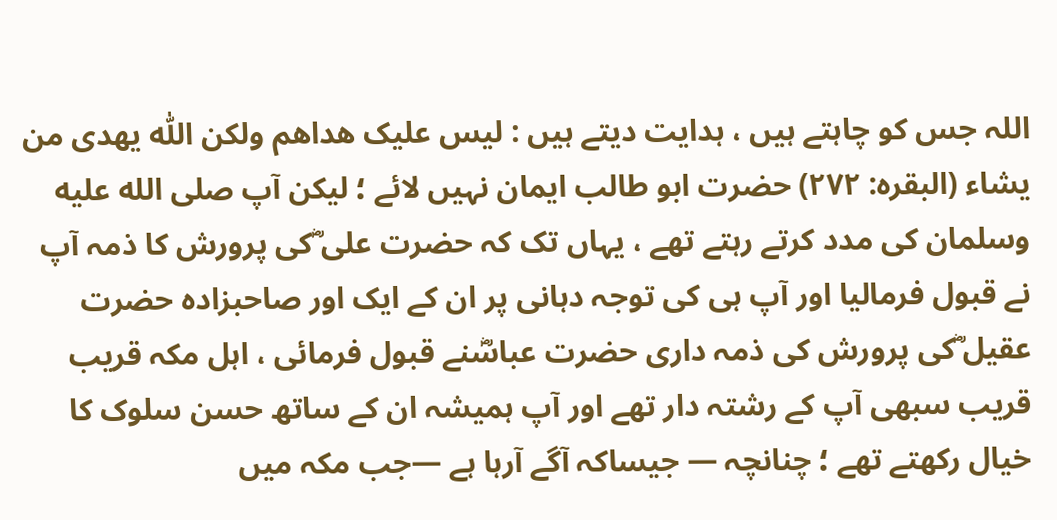اللہ جس کو چاہتے ہیں ، ہدایت دیتے ہیں : لیس علیک ھداھم ولکن اللّٰه یھدی من یشاء (البقرہ: ۲۷۲) حضرت ابو طالب ایمان نہیں لائے ؛ لیکن آپ صلى الله عليه وسلمان کی مدد کرتے رہتے تھے ، یہاں تک کہ حضرت علی ؓکی پرورش کا ذمہ آپ نے قبول فرمالیا اور آپ ہی کی توجہ دہانی پر ان کے ایک اور صاحبزادہ حضرت عقیل ؓکی پرورش کی ذمہ داری حضرت عباسؓنے قبول فرمائی ، اہل مکہ قریب قریب سبھی آپ کے رشتہ دار تھے اور آپ ہمیشہ ان کے ساتھ حسن سلوک کا خیال رکھتے تھے ؛ چنانچہ — جیساکہ آگے آرہا ہے —جب مکہ میں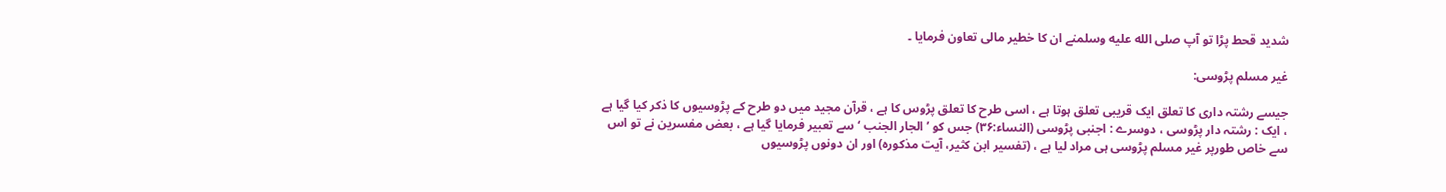شدید قحط پڑا تو آپ صلى الله عليه وسلمنے ان کا خطیر مالی تعاون فرمایا ۔

غیر مسلم پڑوسی:

جیسے رشتہ داری کا تعلق ایک قریبی تعلق ہوتا ہے ، اسی طرح کا تعلق پڑوس کا ہے ، قرآن مجید میں دو طرح کے پڑوسیوں کا ذکر کیا گیا ہے ، ایک : رشتہ دار پڑوسی ، دوسرے : اجنبی پڑوسی (النساء:۳۶) جس کو ’ الجار الجنب ‘ سے تعبیر فرمایا گیا ہے ، بعض مفسرین نے تو اس سے خاص طورپر غیر مسلم پڑوسی ہی مراد لیا ہے ، (تفسیر ابن کثیر، آیت مذکورہ) اور ان دونوں پڑوسیوں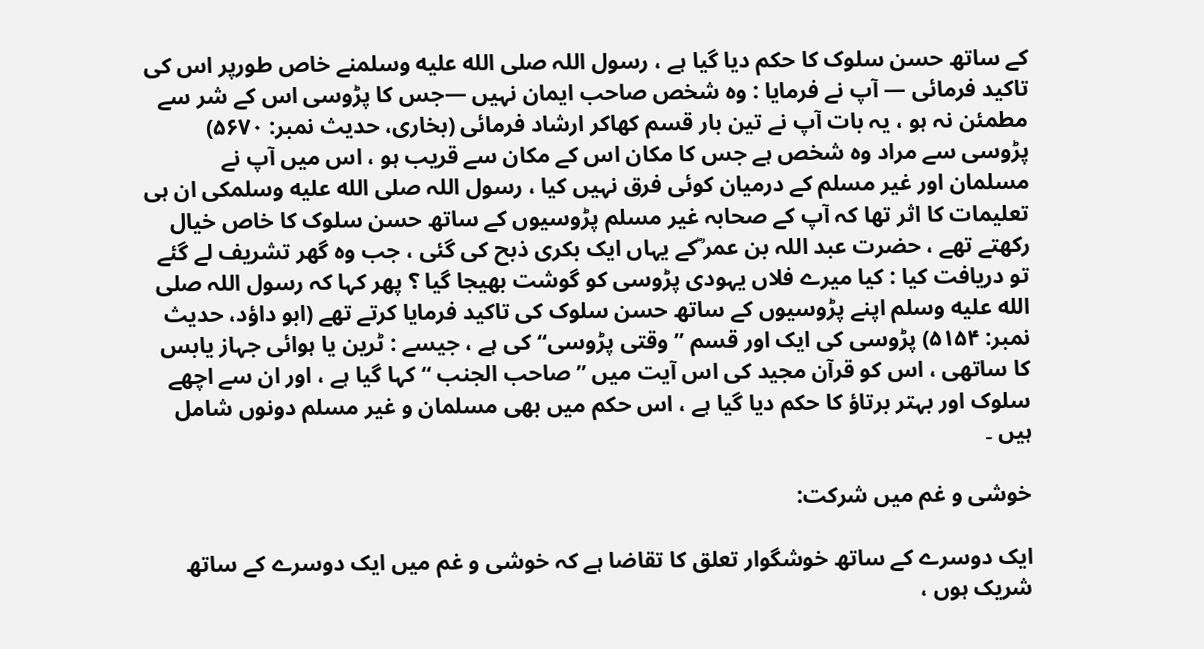کے ساتھ حسن سلوک کا حکم دیا گیا ہے ، رسول اللہ صلى الله عليه وسلمنے خاص طورپر اس کی تاکید فرمائی — آپ نے فرمایا : وہ شخص صاحب ایمان نہیں —جس کا پڑوسی اس کے شر سے مطمئن نہ ہو ، یہ بات آپ نے تین بار قسم کھاکر ارشاد فرمائی (بخاری، حدیث نمبر: ۵۶۷۰) پڑوسی سے مراد وہ شخص ہے جس کا مکان اس کے مکان سے قریب ہو ، اس میں آپ نے مسلمان اور غیر مسلم کے درمیان کوئی فرق نہیں کیا ، رسول اللہ صلى الله عليه وسلمکی ان ہی تعلیمات کا اثر تھا کہ آپ کے صحابہ غیر مسلم پڑوسیوں کے ساتھ حسن سلوک کا خاص خیال رکھتے تھے ، حضرت عبد اللہ بن عمر ؓکے یہاں ایک بکری ذبح کی گئی ، جب وہ گھر تشریف لے گئے تو دریافت کیا : کیا میرے فلاں یہودی پڑوسی کو گوشت بھیجا گیا ؟ پھر کہا کہ رسول اللہ صلى الله عليه وسلم اپنے پڑوسیوں کے ساتھ حسن سلوک کی تاکید فرمایا کرتے تھے (ابو داؤد، حدیث نمبر: ۵۱۵۴) پڑوسی کی ایک اور قسم ’’ وقتی پڑوسی‘‘کی ہے ، جیسے : ٹرین یا ہوائی جہاز یابس کا ساتھی ، اس کو قرآن مجید کی اس آیت میں ’’ صاحب الجنب ‘‘ کہا گیا ہے ، اور ان سے اچھے سلوک اور بہتر برتاؤ کا حکم دیا گیا ہے ، اس حکم میں بھی مسلمان و غیر مسلم دونوں شامل ہیں ۔

خوشی و غم میں شرکت:

ایک دوسرے کے ساتھ خوشگوار تعلق کا تقاضا ہے کہ خوشی و غم میں ایک دوسرے کے ساتھ شریک ہوں ،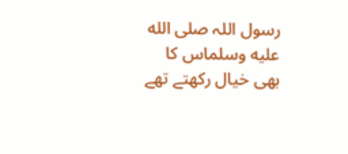رسول اللہ صلى الله عليه وسلماس کا بھی خیال رکھتے تھے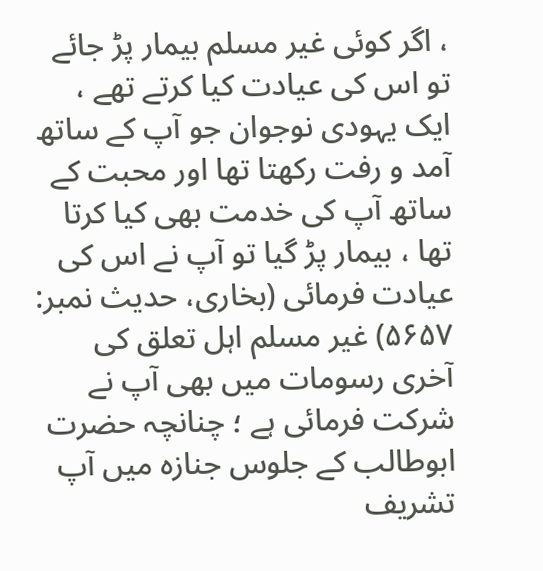، اگر کوئی غیر مسلم بیمار پڑ جائے تو اس کی عیادت کیا کرتے تھے ، ایک یہودی نوجوان جو آپ کے ساتھ آمد و رفت رکھتا تھا اور محبت کے ساتھ آپ کی خدمت بھی کیا کرتا تھا ، بیمار پڑ گیا تو آپ نے اس کی عیادت فرمائی (بخاری، حدیث نمبر: ۵۶۵۷) غیر مسلم اہل تعلق کی آخری رسومات میں بھی آپ نے شرکت فرمائی ہے ؛ چنانچہ حضرت ابوطالب کے جلوس جنازہ میں آپ تشریف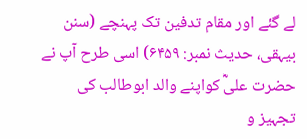لے گئے اور مقام تدفین تک پہنچے (سنن بیہقی، حدیث نمبر: ۶۴۵۹) اسی طرح آپ نے حضرت علیؓ کواپنے والد ابوطالب کی تجہیز و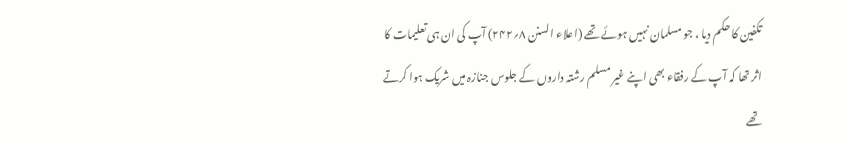تکفین کا حکم دیا ، جو مسلمان نہیں ہوئے تھے (اعلاء السنن ۸؍۲۴۲) آپ کی ان ہی تعلیمات کا اثر تھا کہ آپ کے رفقاء بھی اپنے غیر مسلم رشتہ داروں کے جلوس جنازہ میں شریک ہوا کرتے تھے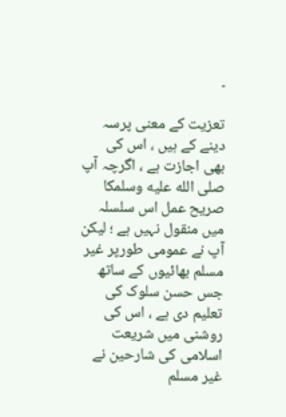۔

تعزیت کے معنی پرسہ دینے کے ہیں ، اس کی بھی اجازت ہے ، اگرچہ آپ صلى الله عليه وسلمکا صریح عمل اس سلسلہ میں منقول نہیں ہے ؛ لیکن آپ نے عمومی طورپر غیر مسلم بھائیوں کے ساتھ جس حسن سلوک کی تعلیم دی ہے ، اس کی روشنی میں شریعت اسلامی کی شارحین نے غیر مسلم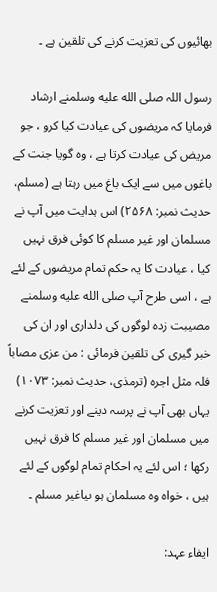بھائیوں کی تعزیت کرنے کی تلقین ہے ۔

رسول اللہ صلى الله عليه وسلمنے ارشاد فرمایا کہ مریضوں کی عیادت کیا کرو ، جو مریض کی عیادت کرتا ہے ، وہ گویا جنت کے باغوں میں سے ایک باغ میں رہتا ہے (مسلم، حدیث نمبر: ۲۵۶۸) اس ہدایت میں آپ نے مسلمان اور غیر مسلم کا کوئی فرق نہیں کیا ، عیادت کا یہ حکم تمام مریضوں کے لئے ہے ، اسی طرح آپ صلى الله عليه وسلمنے مصیبت زدہ لوگوں کی دلداری اور ان کی خبر گیری کی تلقین فرمائی : من عزی مصاباً فلہ مثل اجرہ (ترمذی، حدیث نمبر: ۱۰۷۳) یہاں بھی آپ نے پرسہ دینے اور تعزیت کرنے میں مسلمان اور غیر مسلم کا فرق نہیں رکھا ؛ اس لئے یہ احکام تمام لوگوں کے لئے ہیں ، خواہ وہ مسلمان ہو ںیاغیر مسلم ۔

ایفاء عہد: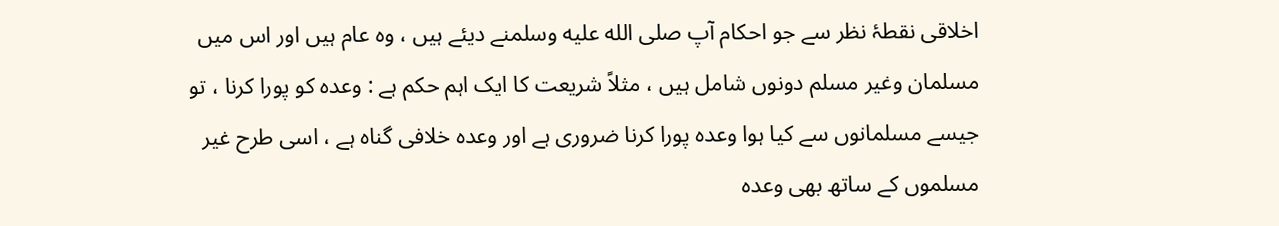اخلاقی نقطۂ نظر سے جو احکام آپ صلى الله عليه وسلمنے دیئے ہیں ، وہ عام ہیں اور اس میں مسلمان وغیر مسلم دونوں شامل ہیں ، مثلاً شریعت کا ایک اہم حکم ہے : وعدہ کو پورا کرنا ، تو جیسے مسلمانوں سے کیا ہوا وعدہ پورا کرنا ضروری ہے اور وعدہ خلافی گناہ ہے ، اسی طرح غیر مسلموں کے ساتھ بھی وعدہ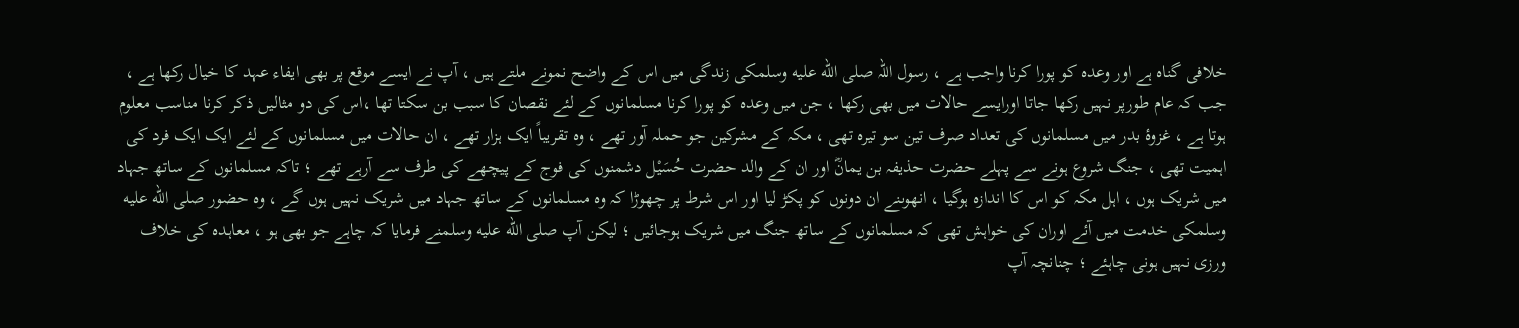خلافی گناہ ہے اور وعدہ کو پورا کرنا واجب ہے ، رسول اللہ صلى الله عليه وسلمکی زندگی میں اس کے واضح نمونے ملتے ہیں ، آپ نے ایسے موقع پر بھی ایفاء عہد کا خیال رکھا ہے ، جب کہ عام طورپر نہیں رکھا جاتا اورایسے حالات میں بھی رکھا ، جن میں وعدہ کو پورا کرنا مسلمانوں کے لئے نقصان کا سبب بن سکتا تھا ،اس کی دو مثالیں ذکر کرنا مناسب معلوم ہوتا ہے ، غزوۂ بدر میں مسلمانوں کی تعداد صرف تین سو تیرہ تھی ، مکہ کے مشرکین جو حملہ آور تھے ، وہ تقریباً ایک ہزار تھے ، ان حالات میں مسلمانوں کے لئے ایک ایک فرد کی اہمیت تھی ، جنگ شروع ہونے سے پہلے حضرت حذیفہ بن یمانؓ اور ان کے والد حضرت حُسَیْل دشمنوں کی فوج کے پیچھے کی طرف سے آرہے تھے ؛ تاکہ مسلمانوں کے ساتھ جہاد میں شریک ہوں ، اہل مکہ کو اس کا اندازہ ہوگیا ، انھوںنے ان دونوں کو پکڑ لیا اور اس شرط پر چھوڑا کہ وہ مسلمانوں کے ساتھ جہاد میں شریک نہیں ہوں گے ، وہ حضور صلى الله عليه وسلمکی خدمت میں آئے اوران کی خواہش تھی کہ مسلمانوں کے ساتھ جنگ میں شریک ہوجائیں ؛ لیکن آپ صلى الله عليه وسلمنے فرمایا کہ چاہے جو بھی ہو ، معاہدہ کی خلاف ورزی نہیں ہونی چاہئے ؛ چنانچہ آپ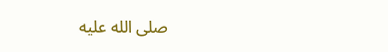صلى الله عليه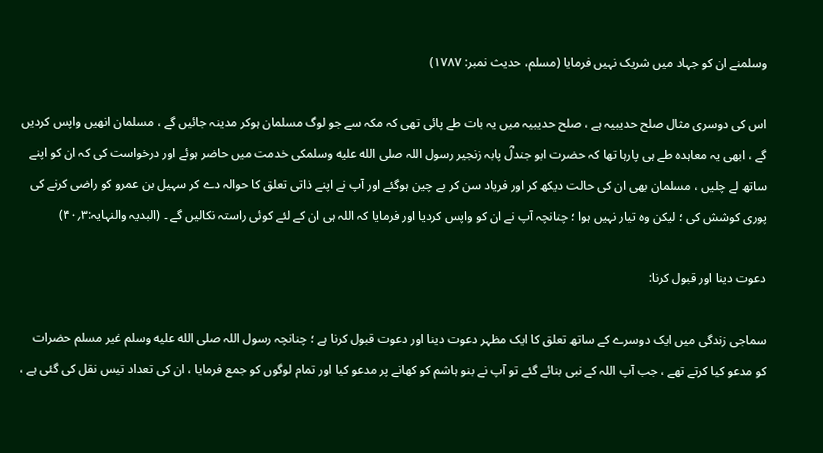وسلمنے ان کو جہاد میں شریک نہیں فرمایا (مسلم، حدیث نمبر: ۱۷۸۷)

اس کی دوسری مثال صلح حدیبیہ ہے ، صلح حدیبیہ میں یہ بات طے پائی تھی کہ مکہ سے جو لوگ مسلمان ہوکر مدینہ جائیں گے ، مسلمان انھیں واپس کردیں گے ، ابھی یہ معاہدہ طے ہی پارہا تھا کہ حضرت ابو جندلؓ پابہ زنجیر رسول اللہ صلى الله عليه وسلمکی خدمت میں حاضر ہوئے اور درخواست کی کہ ان کو اپنے ساتھ لے چلیں ، مسلمان بھی ان کی حالت دیکھ کر اور فریاد سن کر بے چین ہوگئے اور آپ نے اپنے ذاتی تعلق کا حوالہ دے کر سہیل بن عمرو کو راضی کرنے کی پوری کوشش کی ؛ لیکن وہ تیار نہیں ہوا ؛ چنانچہ آپ نے ان کو واپس کردیا اور فرمایا کہ اللہ ہی ان کے لئے کوئی راستہ نکالیں گے ۔ (البدیہ والنہایہ:۳؍۴۰)

دعوت دینا اور قبول کرنا:

سماجی زندگی میں ایک دوسرے کے ساتھ تعلق کا ایک مظہر دعوت دینا اور دعوت قبول کرنا ہے ؛ چنانچہ رسول اللہ صلى الله عليه وسلم غیر مسلم حضرات کو مدعو کیا کرتے تھے ، جب آپ اللہ کے نبی بنائے گئے تو آپ نے بنو ہاشم کو کھانے پر مدعو کیا اور تمام لوگوں کو جمع فرمایا ، ان کی تعداد تیس نقل کی گئی ہے ،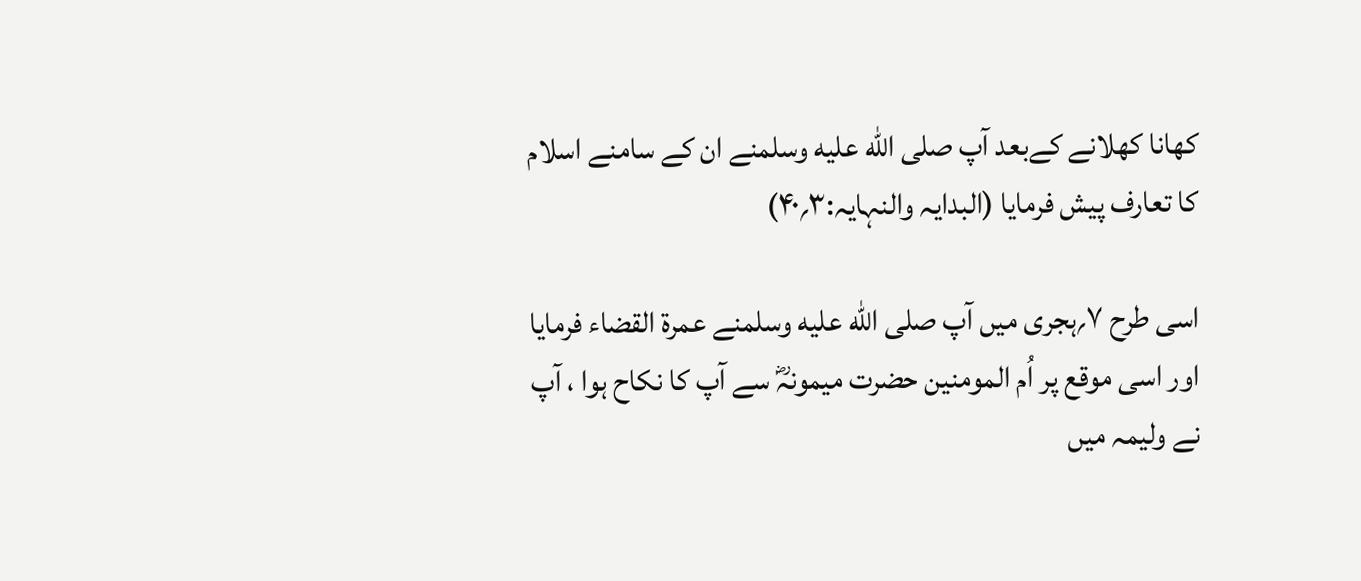کھانا کھلانے کےبعد آپ صلى الله عليه وسلمنے ان کے سامنے اسلام کا تعارف پیش فرمایا (البدایہ والنہایہ:۳؍۴۰)

اسی طرح ۷؍ہجری میں آپ صلى الله عليه وسلمنے عمرۃ القضاء فرمایا اور اسی موقع پر اُم المومنین حضرت میمونہؓ سے آپ کا نکاح ہوا ، آپ نے ولیمہ میں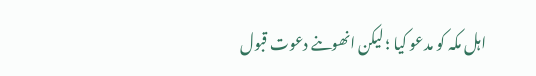اہل مکہ کو مدعو کیا ؛ لیکن انھوںنے دعوت قبول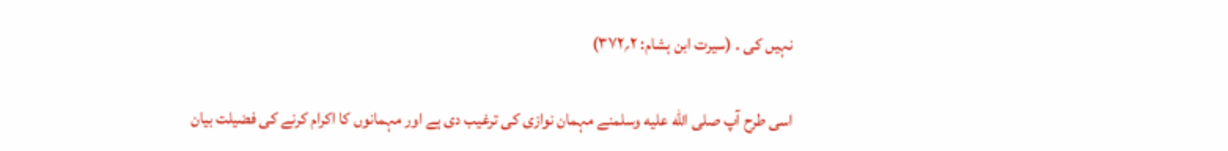نہیں کی ۔ (سیرت ابن ہشام: ۲؍۳۷۲)

اسی طرح آپ صلى الله عليه وسلمنے مہمان نوازی کی ترغیب دی ہے اور مہمانوں کا اکرام کرنے کی فضیلت بیان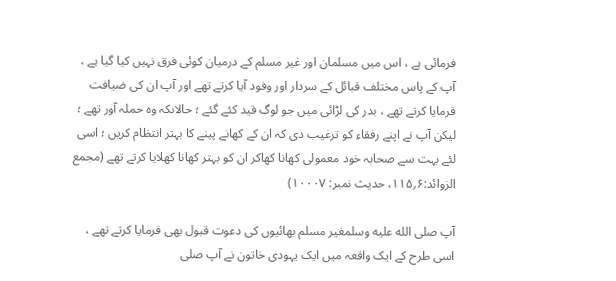فرمائی ہے ، اس میں مسلمان اور غیر مسلم کے درمیان کوئی فرق نہیں کیا گیا ہے ، آپ کے پاس مختلف قبائل کے سردار اور وفود آیا کرتے تھے اور آپ ان کی ضیافت فرمایا کرتے تھے ، بدر کی لڑائی میں جو لوگ قید کئے گئے ؛ حالاںکہ وہ حملہ آور تھے ؛ لیکن آپ نے اپنے رفقاء کو ترغیب دی کہ ان کے کھانے پینے کا بہتر انتظام کریں ؛ اسی لئے بہت سے صحابہ خود معمولی کھانا کھاکر ان کو بہتر کھانا کھلایا کرتے تھے (مجمع الزوائد:۶؍۱۱۵، حدیث نمبر: ۱۰۰۰۷)

آپ صلى الله عليه وسلمغیر مسلم بھائیوں کی دعوت قبول بھی فرمایا کرتے تھے ، اسی طرح کے ایک واقعہ میں ایک یہودی خاتون نے آپ صلى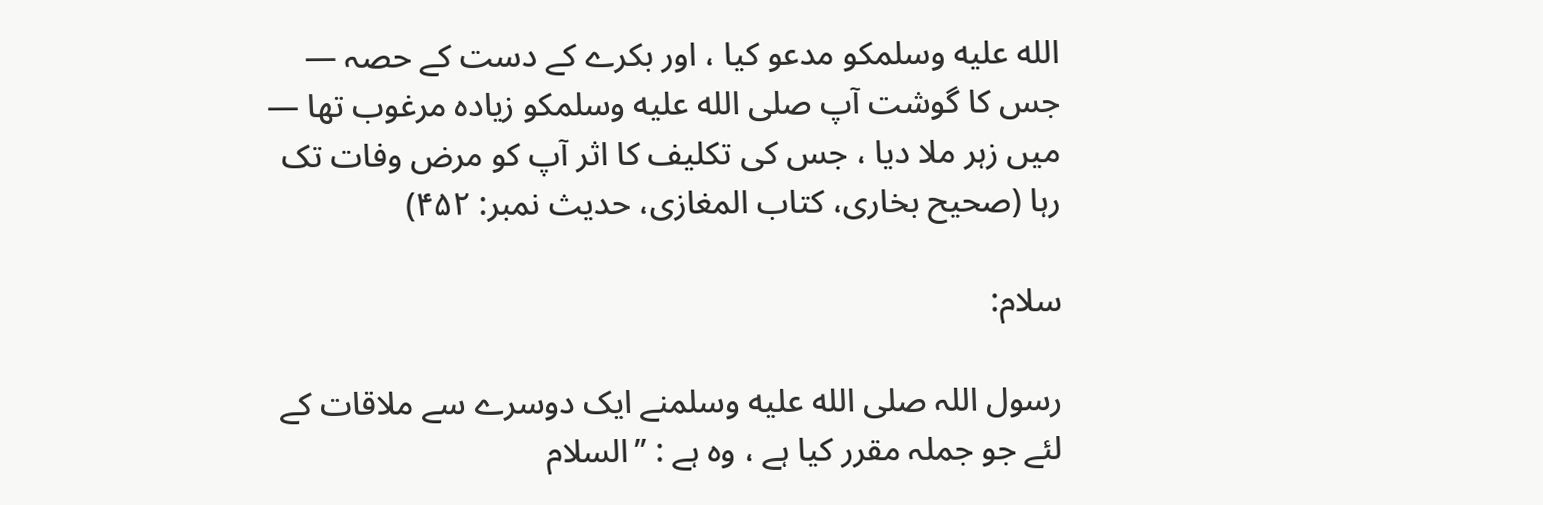الله عليه وسلمکو مدعو کیا ، اور بکرے کے دست کے حصہ — جس کا گوشت آپ صلى الله عليه وسلمکو زیادہ مرغوب تھا — میں زہر ملا دیا ، جس کی تکلیف کا اثر آپ کو مرض وفات تک رہا (صحیح بخاری، کتاب المغازی، حدیث نمبر: ۴۵۲)

سلام:

رسول اللہ صلى الله عليه وسلمنے ایک دوسرے سے ملاقات کے لئے جو جملہ مقرر کیا ہے ، وہ ہے : ’’السلام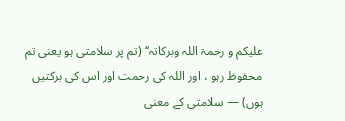علیکم و رحمۃ اللہ وبرکاتہ‘‘ (تم پر سلامتی ہو یعنی تم محفوظ رہو ، اور اللہ کی رحمت اور اس کی برکتیں ہوں) — سلامتی کے معنی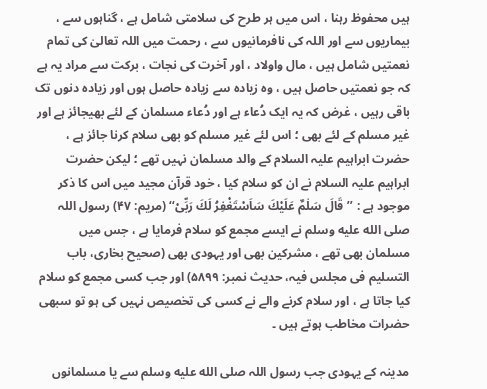ہیں محفوظ رہنا ، اس میں ہر طرح کی سلامتی شامل ہے ، گناہوں سے ، بیماریوں سے اور اللہ کی نافرمانیوں سے ، رحمت میں اللہ تعالیٰ کی تمام نعمتیں شامل ہیں ، مال واولاد ، اور آخرت کی نجات ، برکت سے مراد یہ ہے کہ جو نعمتیں حاصل ہیں ، وہ زیادہ سے زیادہ حاصل ہوں اور زیادہ دنوں تک باقی رہیں ، غرض کہ یہ ایک دُعاء ہے اور دُعاء مسلمان کے لئے بھیجائز ہے اور غیر مسلم کے لئے بھی ؛ اس لئے غیر مسلم کو بھی سلام کرنا جائز ہے ، حضرت ابراہیم علیہ السلام کے والد مسلمان نہیں تھے ؛ لیکن حضرت ابراہیم علیہ السلام نے ان کو سلام کیا ، خود قرآن مجید میں اس کا ذکر موجود ہے : ’’قَالَ سَلٰمٌ عَلَیْكَ سَاَسْتَغْفِرُ لَكَ رَبِّیْ‘‘ (مریم: ۴۷) رسول اللہ صلى الله عليه وسلم نے ایسے مجمع کو سلام فرمایا ہے ، جس میں مسلمان بھی تھے ، مشرکین بھی اور یہودی بھی (صحیح بخاری، باب التسلیم فی مجلس فیہ، حدیث نمبر: ۵۸۹۹) اور جب کسی مجمع کو سلام کیا جاتا ہے ، اور سلام کرنے والے نے کسی کی تخصیص نہیں کی ہو تو سبھی حضرات مخاطب ہوتے ہیں ۔

مدینہ کے یہودی جب رسول اللہ صلى الله عليه وسلم سے یا مسلمانوں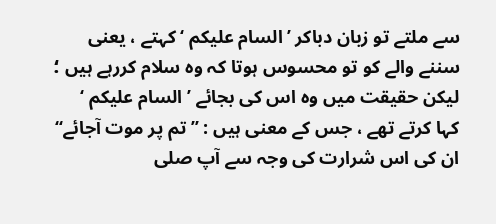سے ملتے تو زبان دباکر ’السام علیکم ‘ کہتے ، یعنی سننے والے کو تو محسوس ہوتا کہ وہ سلام کررہے ہیں ؛ لیکن حقیقت میں وہ اس کی بجائے ’ السام علیکم ‘ کہا کرتے تھے ، جس کے معنی ہیں : ’’ تم پر موت آجائے‘‘ ان کی اس شرارت کی وجہ سے آپ صلى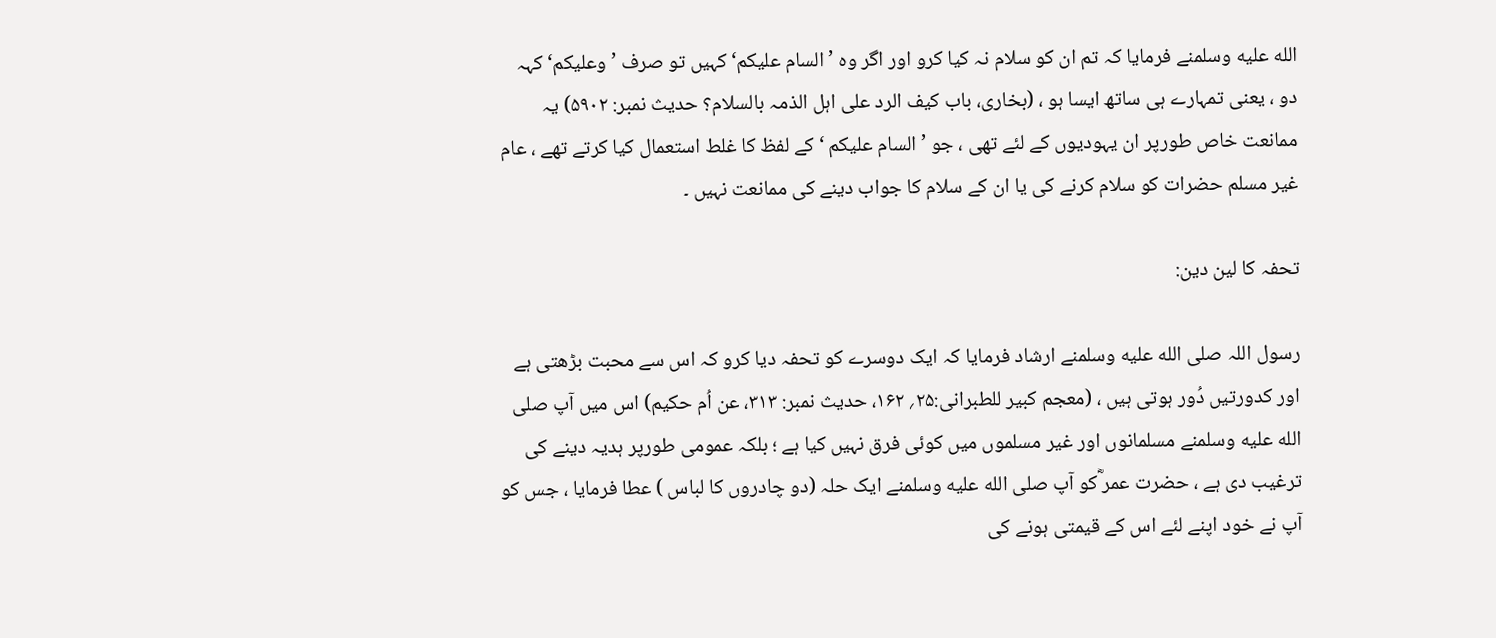الله عليه وسلمنے فرمایا کہ تم ان کو سلام نہ کیا کرو اور اگر وہ ’ السام علیکم‘ کہیں تو صرف ’ وعلیکم‘ کہہ دو ، یعنی تمہارے ہی ساتھ ایسا ہو ، (بخاری، باب کیف الرد علی اہل الذمہ بالسلام؟ حدیث نمبر: ۵۹۰۲) یہ ممانعت خاص طورپر ان یہودیوں کے لئے تھی ، جو ’السام علیکم ‘ کے لفظ کا غلط استعمال کیا کرتے تھے ، عام غیر مسلم حضرات کو سلام کرنے کی یا ان کے سلام کا جواب دینے کی ممانعت نہیں ۔

تحفہ کا لین دین:

رسول اللہ صلى الله عليه وسلمنے ارشاد فرمایا کہ ایک دوسرے کو تحفہ دیا کرو کہ اس سے محبت بڑھتی ہے اور کدورتیں دُور ہوتی ہیں ، (معجم کبیر للطبرانی:۲۵؍ ۱۶۲، حدیث نمبر: ۳۱۳، عن اُم حکیم) اس میں آپ صلى الله عليه وسلمنے مسلمانوں اور غیر مسلموں میں کوئی فرق نہیں کیا ہے ؛ بلکہ عمومی طورپر ہدیہ دینے کی ترغیب دی ہے ، حضرت عمر ؓکو آپ صلى الله عليه وسلمنے ایک حلہ (دو چادروں کا لباس ) عطا فرمایا ، جس کو آپ نے خود اپنے لئے اس کے قیمتی ہونے کی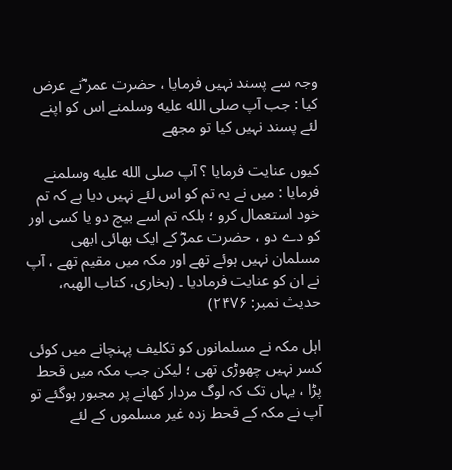وجہ سے پسند نہیں فرمایا ، حضرت عمر ؓنے عرض کیا : جب آپ صلى الله عليه وسلمنے اس کو اپنے لئے پسند نہیں کیا تو مجھے

کیوں عنایت فرمایا ؟ آپ صلى الله عليه وسلمنے فرمایا : میں نے یہ تم کو اس لئے نہیں دیا ہے کہ تم خود استعمال کرو ؛ بلکہ تم اسے بیچ دو یا کسی اور کو دے دو ، حضرت عمرؓ کے ایک بھائی ابھی مسلمان نہیں ہوئے تھے اور مکہ میں مقیم تھے ، آپ نے ان کو عنایت فرمادیا ۔ (بخاری، کتاب الھبہ، حدیث نمبر: ۲۴۷۶)

اہل مکہ نے مسلمانوں کو تکلیف پہنچانے میں کوئی کسر نہیں چھوڑی تھی ؛ لیکن جب مکہ میں قحط پڑا ، یہاں تک کہ لوگ مردار کھانے پر مجبور ہوگئے تو آپ نے مکہ کے قحط زدہ غیر مسلموں کے لئے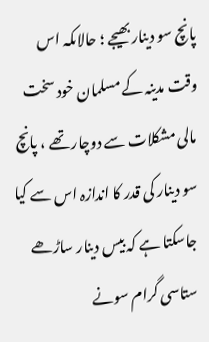پانچ سو دینار بھیجے ؛ حالاںکہ اس وقت مدینہ کے مسلمان خود سخت مالی مشکلات سے دوچار تھے ، پانچ سو دینار کی قدر کا اندازہ اس سے کیا جاسکتا ہے کہ بیس دینار ساڑھے ستاسی گرام سونے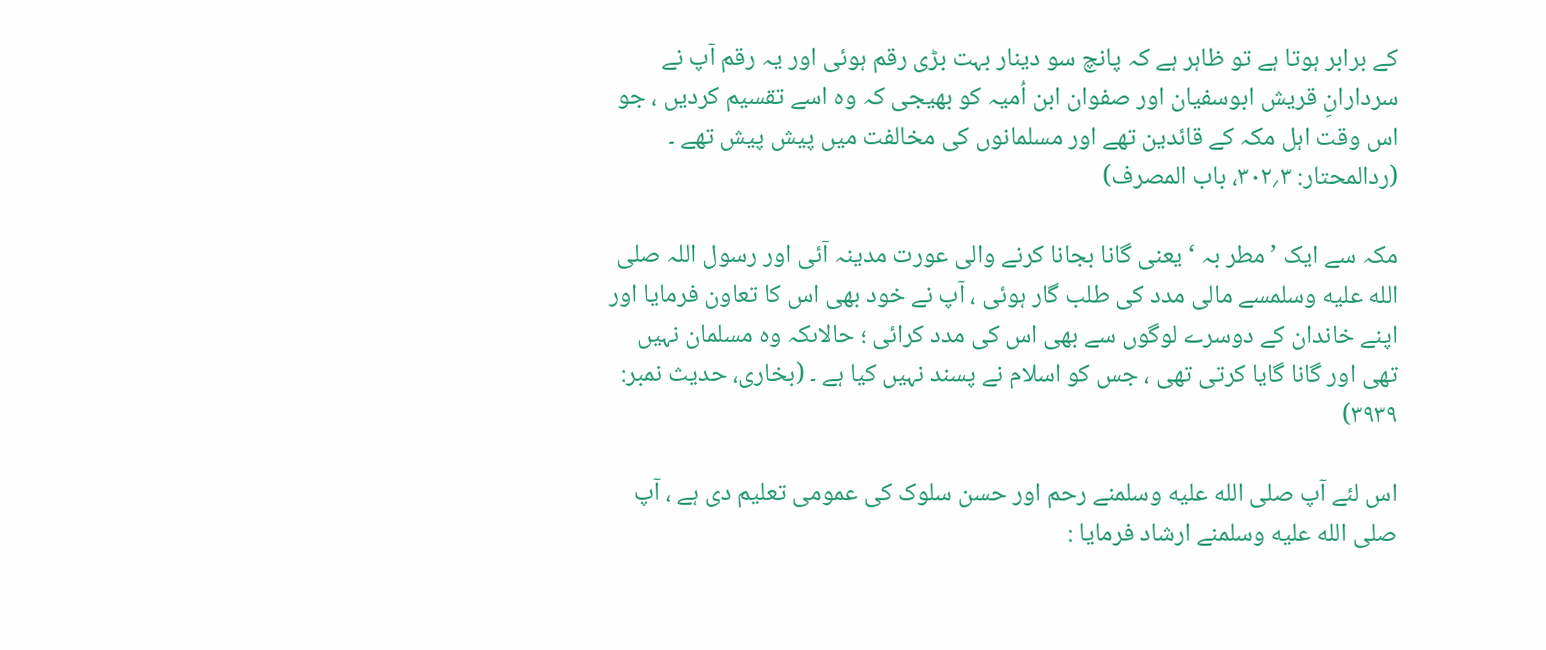کے برابر ہوتا ہے تو ظاہر ہے کہ پانچ سو دینار بہت بڑی رقم ہوئی اور یہ رقم آپ نے سردارانِ قریش ابوسفیان اور صفوان ابن اُمیہ کو بھیجی کہ وہ اسے تقسیم کردیں ، جو اس وقت اہل مکہ کے قائدین تھے اور مسلمانوں کی مخالفت میں پیش پیش تھے ۔ (ردالمحتار: ۳؍۳۰۲، باب المصرف)

مکہ سے ایک ’ مطر بہ ‘ یعنی گانا بجانا کرنے والی عورت مدینہ آئی اور رسول اللہ صلى الله عليه وسلمسے مالی مدد کی طلب گار ہوئی ، آپ نے خود بھی اس کا تعاون فرمایا اور اپنے خاندان کے دوسرے لوگوں سے بھی اس کی مدد کرائی ؛ حالاںکہ وہ مسلمان نہیں تھی اور گانا گایا کرتی تھی ، جس کو اسلام نے پسند نہیں کیا ہے ۔ (بخاری، حدیث نمبر: ۳۹۳۹)

اس لئے آپ صلى الله عليه وسلمنے رحم اور حسن سلوک کی عمومی تعلیم دی ہے ، آپ صلى الله عليه وسلمنے ارشاد فرمایا :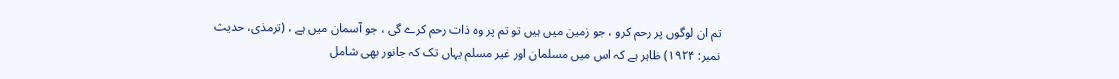تم ان لوگوں پر رحم کرو ، جو زمین میں ہیں تو تم پر وہ ذات رحم کرے گی ، جو آسمان میں ہے ، (ترمذی، حدیث نمبر: ۱۹۲۴) ظاہر ہے کہ اس میں مسلمان اور غیر مسلم یہاں تک کہ جانور بھی شامل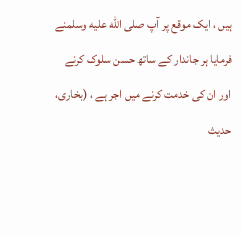ہیں ، ایک موقع پر آپ صلى الله عليه وسلمنے فرمایا ہر جاندار کے ساتھ حسن سلوک کرنے اور ان کی خدمت کرنے میں اجر ہے ، (بخاری، حدیث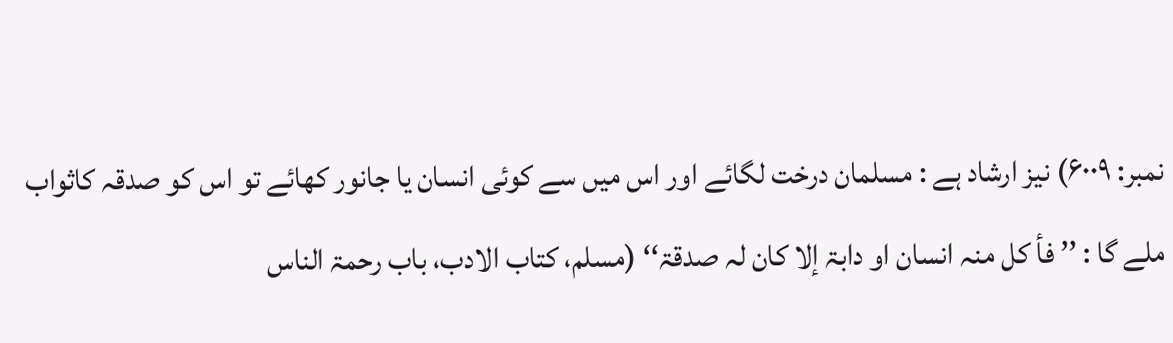نمبر: ۶۰۰۹) نیز ارشاد ہے : مسلمان درخت لگائے اور اس میں سے کوئی انسان یا جانور کھائے تو اس کو صدقہ کاثواب ملے گا : ’’ فأ کل منہ انسان او دابۃ إلا کان لہ صدقۃ‘‘ (مسلم، کتاب الادب، باب رحمۃ الناس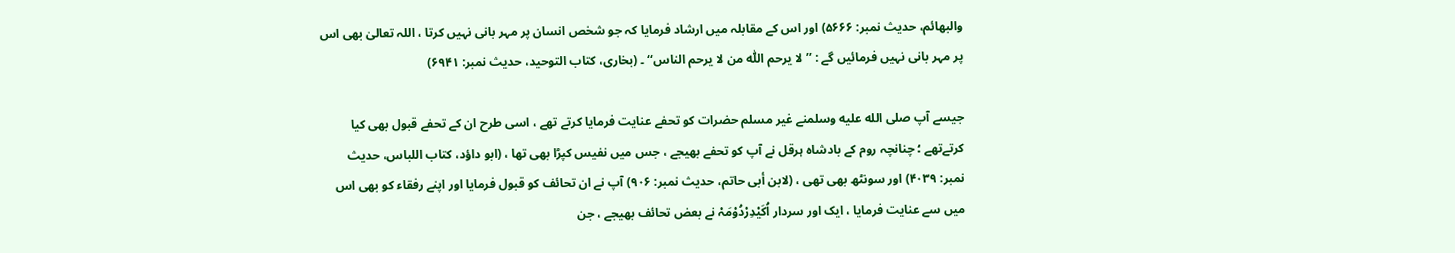والبھائم، حدیث نمبر: ۵۶۶۶) اور اس کے مقابلہ میں ارشاد فرمایا کہ جو شخص انسان پر مہر بانی نہیں کرتا ، اللہ تعالیٰ بھی اس پر مہر بانی نہیں فرمائیں گے : ’’ لا یرحم اللّٰه من لا یرحم الناس‘‘ ۔ (بخاری، کتاب التوحید، حدیث نمبر: ۶۹۴۱)

جیسے آپ صلى الله عليه وسلمنے غیر مسلم حضرات کو تحفے عنایت فرمایا کرتے تھے ، اسی طرح ان کے تحفے قبول بھی کیا کرتےتھے ؛ چنانچہ روم کے بادشاہ ہرقل نے آپ کو تحفے بھیجے ، جس میں نفیس کپڑا بھی تھا ، (ابو داؤد، کتاب اللباس، حدیث نمبر: ۴۰۳۹) اور سونٹھ بھی تھی ، (لابن أبی حاتم، حدیث نمبر: ۹۰۶) آپ نے ان تحائف کو قبول فرمایا اور اپنے رفقاء کو بھی اس میں سے عنایت فرمایا ، ایک اور سردار اُکَیْدِرْدُوْمَہْ نے بعض تحائف بھیجے ، جن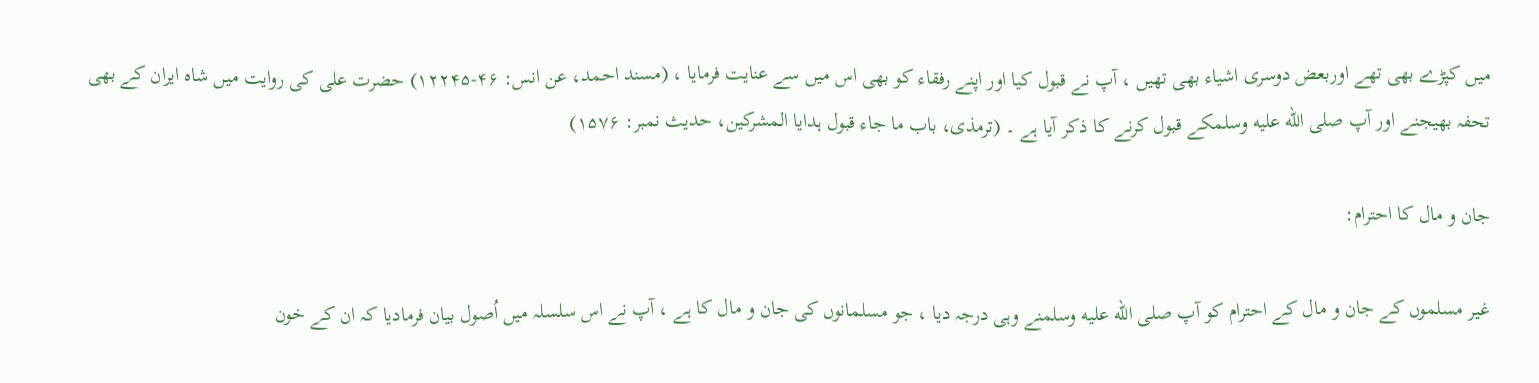میں کپڑے بھی تھے اوربعض دوسری اشیاء بھی تھیں ، آپ نے قبول کیا اور اپنے رفقاء کو بھی اس میں سے عنایت فرمایا ، (مسند احمد، عن انس: ۴۶-۱۲۲۴۵) حضرت علی کی روایت میں شاہ ایران کے بھی تحفہ بھیجنے اور آپ صلى الله عليه وسلمکے قبول کرنے کا ذکر آیا ہے ۔ (ترمذی، باب ما جاء قبول ہدایا المشرکین، حدیث نمبر: ۱۵۷۶)

جان و مال کا احترام:

غیر مسلموں کے جان و مال کے احترام کو آپ صلى الله عليه وسلمنے وہی درجہ دیا ، جو مسلمانوں کی جان و مال کا ہے ، آپ نے اس سلسلہ میں اُصول بیان فرمادیا کہ ان کے خون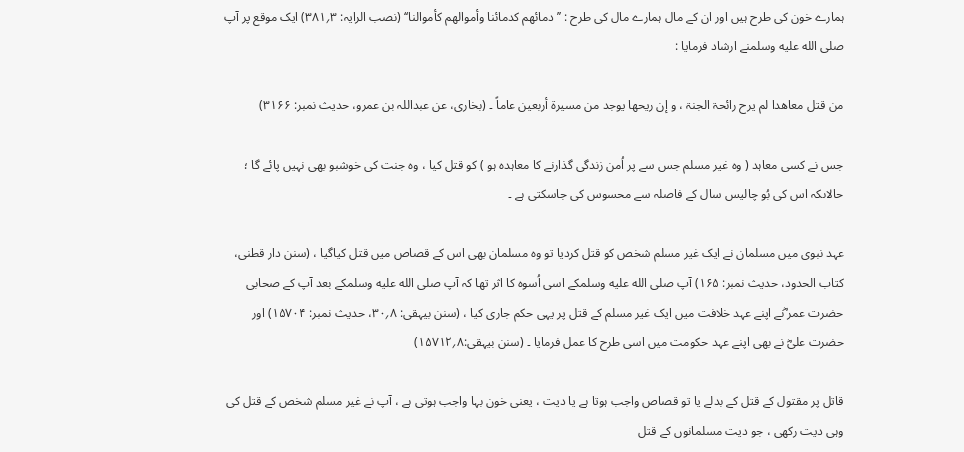ہمارے خون کی طرح ہیں اور ان کے مال ہمارے مال کی طرح : ’’دمائھم کدمائنا وأموالھم کأموالنا‘‘ (نصب الرایہ: ۳؍۳۸۱) ایک موقع پر آپ صلى الله عليه وسلمنے ارشاد فرمایا :

من قتل معاھدا لم یرح رائحۃ الجنۃ ، و إن ریحھا یوجد من مسیرۃ أربعین عاماً ۔ (بخاری، عن عبداللہ بن عمرو، حدیث نمبر: ۳۱۶۶)

جس نے کسی معاہد ( وہ غیر مسلم جس سے پر اُمن زندگی گذارنے کا معاہدہ ہو ) کو قتل کیا ، وہ جنت کی خوشبو بھی نہیں پائے گا ؛ حالاںکہ اس کی بُو چالیس سال کے فاصلہ سے محسوس کی جاسکتی ہے ۔

عہد نبوی میں مسلمان نے ایک غیر مسلم شخص کو قتل کردیا تو وہ مسلمان بھی اس کے قصاص میں قتل کیاگیا ، (سنن دار قطنی، کتاب الحدود، حدیث نمبر: ۱۶۵) آپ صلى الله عليه وسلمکے اسی اُسوہ کا اثر تھا کہ آپ صلى الله عليه وسلمکے بعد آپ کے صحابی حضرت عمر ؓنے اپنے عہد خلافت میں ایک غیر مسلم کے قتل پر یہی حکم جاری کیا ، (سنن بیہقی: ۸؍۳۰، حدیث نمبر: ۱۵۷۰۴) اور حضرت علیؓ نے بھی اپنے عہد حکومت میں اسی طرح کا عمل فرمایا ۔ (سنن بیہقی:۸؍۱۵۷۱۲)

قاتل پر مقتول کے قتل کے بدلے یا تو قصاص واجب ہوتا ہے یا دیت ، یعنی خون بہا واجب ہوتی ہے ، آپ نے غیر مسلم شخص کے قتل کی وہی دیت رکھی ، جو دیت مسلمانوں کے قتل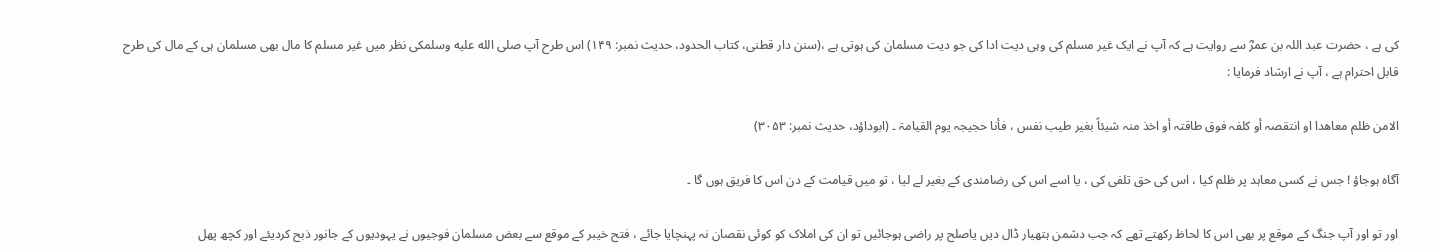کی ہے ، حضرت عبد اللہ بن عمرؓ سے روایت ہے کہ آپ نے ایک غیر مسلم کی وہی دیت ادا کی جو دیت مسلمان کی ہوتی ہے ،(سنن دار قطنی، کتاب الحدود، حدیث نمبر: ۱۴۹) اس طرح آپ صلى الله عليه وسلمکی نظر میں غیر مسلم کا مال بھی مسلمان ہی کے مال کی طرح قابل احترام ہے ، آپ نے ارشاد فرمایا :

الامن ظلم معاھدا او انتقصہ أو کلفہ فوق طاقتہ أو اخذ منہ شیئاً بغیر طیب نفس ، فأنا حجیجہ یوم القیامۃ ۔ (ابوداؤد، حدیث نمبر: ۳۰۵۳)

آگاہ ہوجاؤ ! جس نے کسی معاہد پر ظلم کیا ، اس کی حق تلفی کی ، یا اسے اس کی رضامندی کے بغیر لے لیا ، تو میں قیامت کے دن اس کا فریق ہوں گا ۔

اور تو اور آپ جنگ کے موقع پر بھی اس کا لحاظ رکھتے تھے کہ جب دشمن ہتھیار ڈال دیں یاصلح پر راضی ہوجائیں تو ان کی املاک کو کوئی نقصان نہ پہنچایا جائے ، فتح خیبر کے موقع سے بعض مسلمان فوجیوں نے یہودیوں کے جانور ذبح کردیئے اور کچھ پھل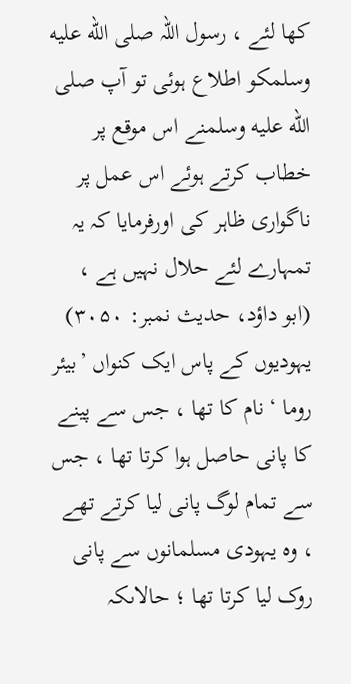کھا لئے ، رسول اللہ صلى الله عليه وسلمکو اطلاع ہوئی تو آپ صلى الله عليه وسلمنے اس موقع پر خطاب کرتے ہوئے اس عمل پر ناگواری ظاہر کی اورفرمایا کہ یہ تمہارے لئے حلال نہیں ہے ، (ابو داؤد، حدیث نمبر: ۳۰۵۰) یہودیوں کے پاس ایک کنواں ’بیئر روما ‘ نام کا تھا ، جس سے پینے کا پانی حاصل ہوا کرتا تھا ، جس سے تمام لوگ پانی لیا کرتے تھے ، وہ یہودی مسلمانوں سے پانی روک لیا کرتا تھا ؛ حالاںکہ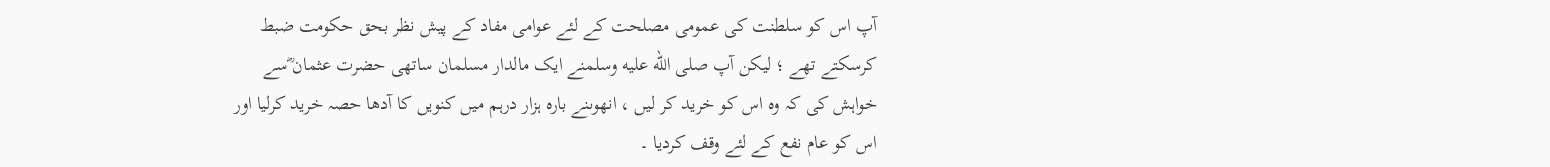آپ اس کو سلطنت کی عمومی مصلحت کے لئے عوامی مفاد کے پیش نظر بحق حکومت ضبط کرسکتے تھے ؛ لیکن آپ صلى الله عليه وسلمنے ایک مالدار مسلمان ساتھی حضرت عثمان ؓسے خواہش کی کہ وہ اس کو خرید کر لیں ، انھوںنے بارہ ہزار درہم میں کنویں کا آدھا حصہ خرید کرلیا اور اس کو عام نفع کے لئے وقف کردیا ۔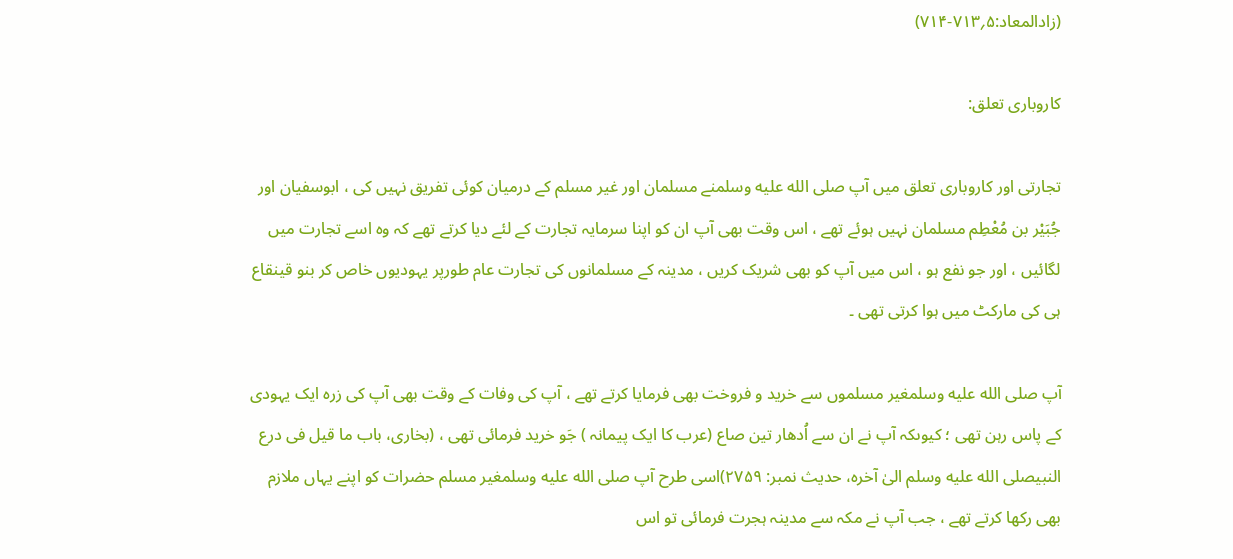(زادالمعاد:۵؍۷۱۳-۷۱۴)

کاروباری تعلق:

تجارتی اور کاروباری تعلق میں آپ صلى الله عليه وسلمنے مسلمان اور غیر مسلم کے درمیان کوئی تفریق نہیں کی ، ابوسفیان اور جُبَیْر بن مُعْطِم مسلمان نہیں ہوئے تھے ، اس وقت بھی آپ ان کو اپنا سرمایہ تجارت کے لئے دیا کرتے تھے کہ وہ اسے تجارت میں لگائیں ، اور جو نفع ہو ، اس میں آپ کو بھی شریک کریں ، مدینہ کے مسلمانوں کی تجارت عام طورپر یہودیوں خاص کر بنو قینقاع ہی کی مارکٹ میں ہوا کرتی تھی ۔

آپ صلى الله عليه وسلمغیر مسلموں سے خرید و فروخت بھی فرمایا کرتے تھے ، آپ کی وفات کے وقت بھی آپ کی زرہ ایک یہودی کے پاس رہن تھی ؛ کیوںکہ آپ نے ان سے اُدھار تین صاع (عرب کا ایک پیمانہ ) جَو خرید فرمائی تھی ، (بخاری، باب ما قیل فی درع النبیصلى الله عليه وسلم الیٰ آخرہ، حدیث نمبر: ۲۷۵۹)اسی طرح آپ صلى الله عليه وسلمغیر مسلم حضرات کو اپنے یہاں ملازم بھی رکھا کرتے تھے ، جب آپ نے مکہ سے مدینہ ہجرت فرمائی تو اس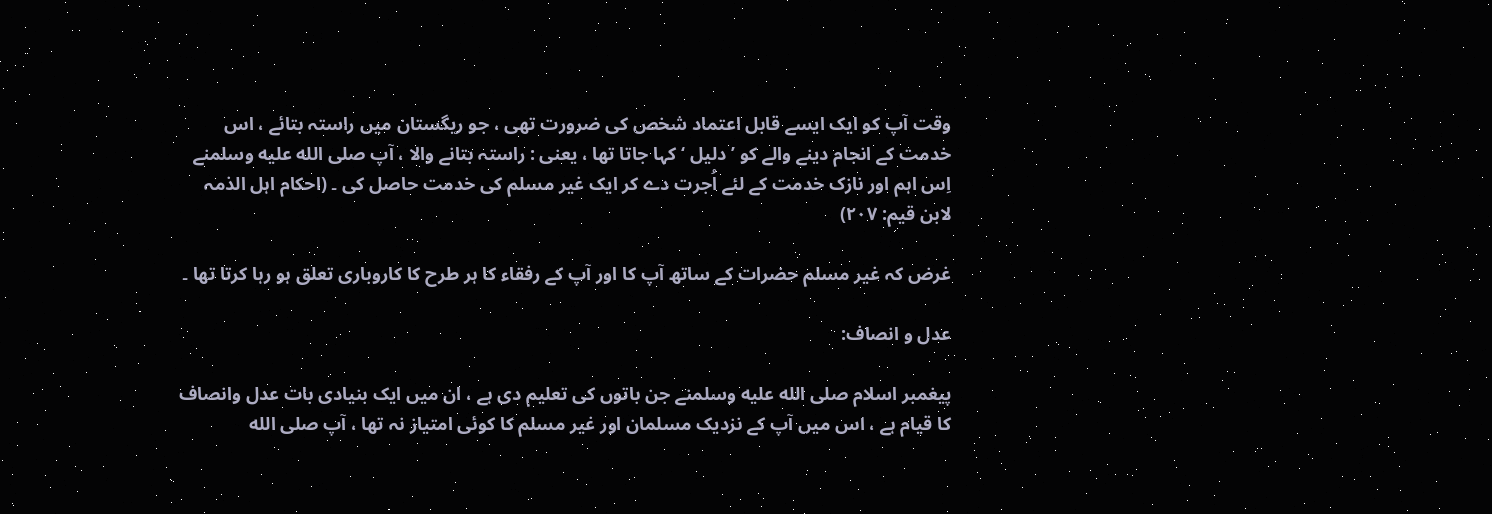وقت آپ کو ایک ایسے قابل اعتماد شخص کی ضرورت تھی ، جو ریگستان میں راستہ بتائے ، اس خدمت کے انجام دینے والے کو ’ دلیل ‘ کہا جاتا تھا ، یعنی : راستہ بتانے والا ، آپ صلى الله عليه وسلمنے اِس اہم اور نازک خدمت کے لئے اُجرت دے کر ایک غیر مسلم کی خدمت حاصل کی ۔ (احکام اہل الذمہ لابن قیم: ۲۰۷)

غرض کہ غیر مسلم حضرات کے ساتھ آپ کا اور آپ کے رفقاء کا ہر طرح کا کاروباری تعلق ہو رہا کرتا تھا ۔

عدل و انصاف:

پیغمبر اسلام صلى الله عليه وسلمنے جن باتوں کی تعلیم دی ہے ، ان میں ایک بنیادی بات عدل وانصاف کا قیام ہے ، اس میں آپ کے نزدیک مسلمان اور غیر مسلم کا کوئی امتیاز نہ تھا ، آپ صلى الله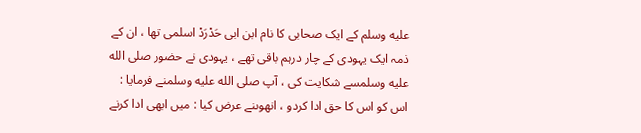عليه وسلم کے ایک صحابی کا نام ابن ابی حَدْرَدْ اسلمی تھا ، ان کے ذمہ ایک یہودی کے چار درہم باقی تھے ، یہودی نے حضور صلى الله عليه وسلمسے شکایت کی ، آپ صلى الله عليه وسلمنے فرمایا : اس کو اس کا حق ادا کردو ، انھوںنے عرض کیا : میں ابھی ادا کرنے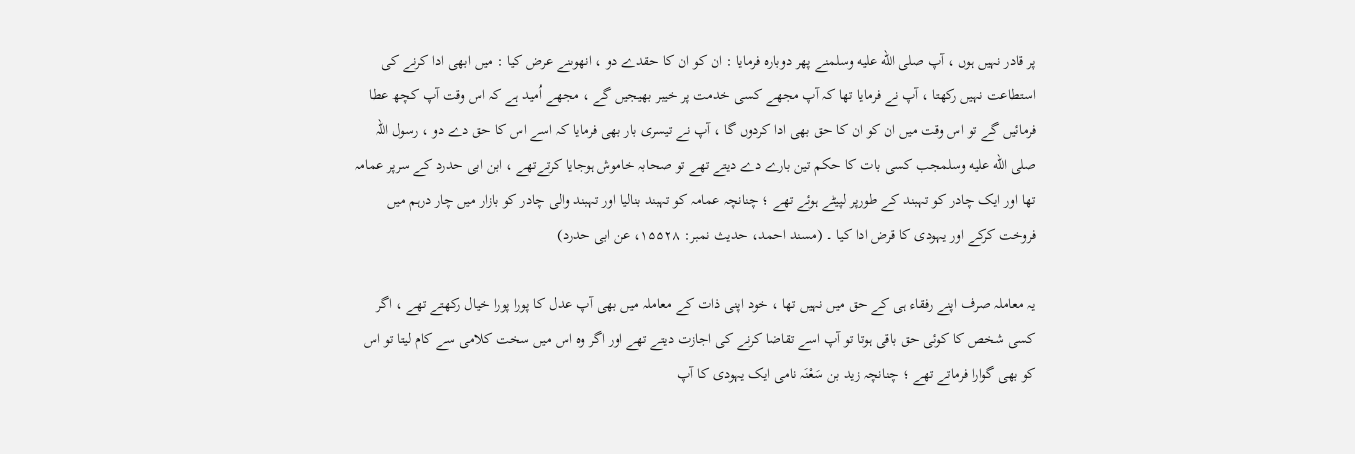پر قادر نہیں ہوں ، آپ صلى الله عليه وسلمنے پھر دوبارہ فرمایا : ان کو ان کا حقدے دو ، انھوںنے عرض کیا : میں ابھی ادا کرنے کی استطاعت نہیں رکھتا ، آپ نے فرمایا تھا کہ آپ مجھے کسی خدمت پر خیبر بھیجیں گے ، مجھے اُمید ہے کہ اس وقت آپ کچھ عطا فرمائیں گے تو اس وقت میں ان کو ان کا حق بھی ادا کردوں گا ، آپ نے تیسری بار بھی فرمایا کہ اسے اس کا حق دے دو ، رسول اللہ صلى الله عليه وسلمجب کسی بات کا حکم تین بارے دے دیتے تھے تو صحابہ خاموش ہوجایا کرتےتھے ، ابن ابی حدرد کے سرپر عمامہ تھا اور ایک چادر کو تہبند کے طورپر لپیٹے ہوئے تھے ؛ چنانچہ عمامہ کو تہبند بنالیا اور تہبند والی چادر کو بازار میں چار درہم میں فروخت کرکے اور یہودی کا قرض ادا کیا ۔ (مسند احمد، حدیث نمبر: ۱۵۵۲۸، عن ابی حدرد)

یہ معاملہ صرف اپنے رفقاء ہی کے حق میں نہیں تھا ، خود اپنی ذات کے معاملہ میں بھی آپ عدل کا پورا پورا خیال رکھتے تھے ، اگر کسی شخص کا کوئی حق باقی ہوتا تو آپ اسے تقاضا کرنے کی اجازت دیتے تھے اور اگر وہ اس میں سخت کلامی سے کام لیتا تو اس کو بھی گوارا فرماتے تھے ؛ چنانچہ زید بن سَعْنَہ نامی ایک یہودی کا آپ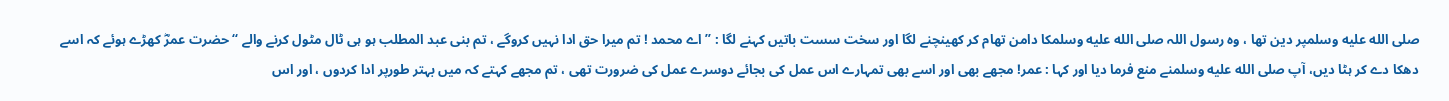صلى الله عليه وسلمپر دین تھا ، وہ رسول اللہ صلى الله عليه وسلمکا دامن تھام کر کھینچنے لگا اور سخت سست باتیں کہنے لگا : ’’ اے محمد ! تم میرا حق ادا نہیں کروگے ، تم بنی عبد المطلب ہو ہی ٹال مٹول کرنے والے ‘‘ حضرت عمرؓ کھڑے ہوئے کہ اسے دھکا دے کر ہٹا دیں، آپ صلى الله عليه وسلمنے منع فرما دیا اور کہا : عمر! مجھے بھی اور اسے بھی تمہارے اس عمل کی بجائے دوسرے عمل کی ضرورت تھی ، تم مجھے کہتے کہ میں بہتر طورپر ادا کردوں ، اور اس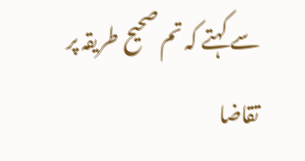سے کہتے کہ تم صحیح طریقہ پر تقاضا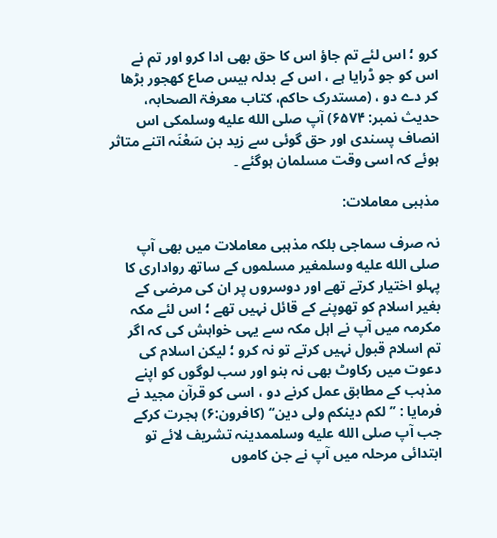کرو ؛ اس لئے تم جاؤ اس کا حق بھی ادا کرو اور تم نے اس کو جو ڈرایا ہے ، اس کے بدلہ بیس صاع کھجور بڑھا کر دے دو ، (مستدرک حاکم، کتاب معرفۃ الصحابہ، حدیث نمبر: ۶۵۷۴) آپ صلى الله عليه وسلمکی اس انصاف پسندی اور حق گوئی سے زید بن سَعْنَہ اتنے متاثر ہوئے کہ اسی وقت مسلمان ہوگئے ۔

مذہبی معاملات:

نہ صرف سماجی بلکہ مذہبی معاملات میں بھی آپ صلى الله عليه وسلمغیر مسلموں کے ساتھ رواداری کا پہلو اختیار کرتے تھے اور دوسروں پر ان کی مرضی کے بغیر اسلام کو تھوپنے کے قائل نہیں تھے ؛ اس لئے مکہ مکرمہ میں آپ نے اہل مکہ سے یہی خواہش کی کہ اگر تم اسلام قبول نہیں کرتے تو نہ کرو ؛ لیکن اسلام کی دعوت میں رکاوٹ بھی نہ بنو اور سب لوگوں کو اپنے مذہب کے مطابق عمل کرنے دو ، اسی کو قرآن مجید نے فرمایا : ’’ لکم دینکم ولی دین‘‘ (کافرون:۶) ہجرت کرکے جب آپ صلى الله عليه وسلممدینہ تشریف لائے تو ابتدائی مرحلہ میں آپ نے جن کاموں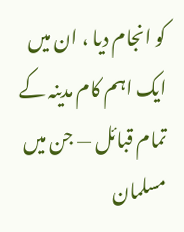کو انجام دیا ، ان میں ایک اہم کام مدینہ کے تمام قبائل — جن میں مسلمان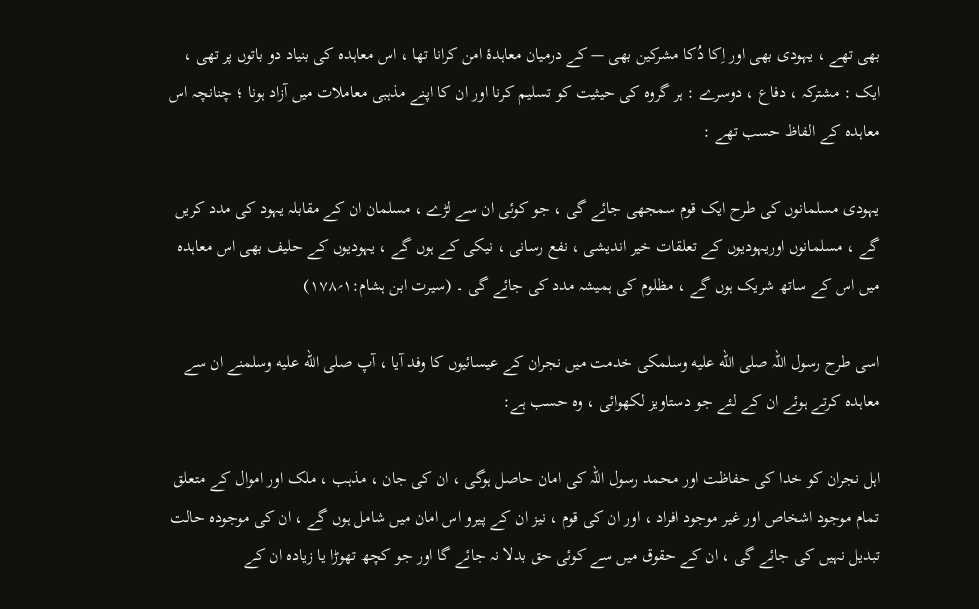بھی تھے ، یہودی بھی اور اِکا دُکا مشرکین بھی — کے درمیان معاہدۂ امن کرانا تھا ، اس معاہدہ کی بنیاد دو باتوں پر تھی ، ایک : مشترکہ ، دفاع ، دوسرے : ہر گروہ کی حیثیت کو تسلیم کرنا اور ان کا اپنے مذہبی معاملات میں آزاد ہونا ؛ چنانچہ اس معاہدہ کے الفاظ حسب تھے :

یہودی مسلمانوں کی طرح ایک قوم سمجھی جائے گی ، جو کوئی ان سے لڑے ، مسلمان ان کے مقابلہ یہود کی مدد کریں گے ، مسلمانوں اوریہودیوں کے تعلقات خیر اندیشی ، نفع رسانی ، نیکی کے ہوں گے ، یہودیوں کے حلیف بھی اس معاہدہ میں اس کے ساتھ شریک ہوں گے ، مظلوم کی ہمیشہ مدد کی جائے گی ۔ (سیرت ابن ہشام:۱؍۱۷۸)

اسی طرح رسول اللہ صلى الله عليه وسلمکی خدمت میں نجران کے عیسائیوں کا وفد آیا ، آپ صلى الله عليه وسلمنے ان سے معاہدہ کرتے ہوئے ان کے لئے جو دستاویز لکھوائی ، وہ حسب ہے:

اہل نجران کو خدا کی حفاظت اور محمد رسول اللہ کی امان حاصل ہوگی ، ان کی جان ، مذہب ، ملک اور اموال کے متعلق تمام موجود اشخاص اور غیر موجود افراد ، اور ان کی قوم ، نیز ان کے پیرو اس امان میں شامل ہوں گے ، ان کی موجودہ حالت تبدیل نہیں کی جائے گی ، ان کے حقوق میں سے کوئی حق بدلا نہ جائے گا اور جو کچھ تھوڑا یا زیادہ ان کے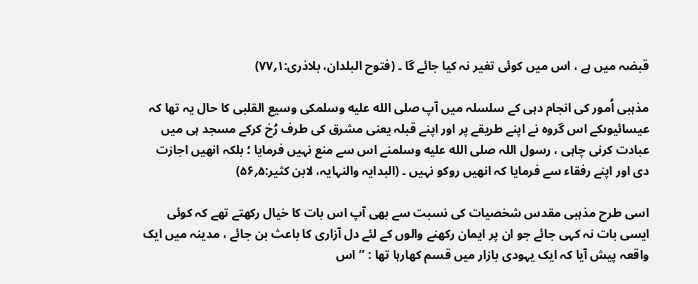قبضہ میں ہے ، اس میں کوئی تغیر نہ کیا جائے گا ۔ (فتوح البلدان، بلاذری:۱؍۷۷)

مذہبی اُمور کی انجام دہی کے سلسلہ میں آپ صلى الله عليه وسلمکی وسیع القلبی کا حال یہ تھا کہ عیسائیوںکے اس گروہ نے اپنے طریقے پر اور اپنے قبلہ یعنی مشرق کی طرف رُخ کرکے مسجد ہی میں عبادت کرنی چاہی ، رسول اللہ صلى الله عليه وسلمنے اس سے منع نہیں فرمایا ؛ بلکہ انھیں اجازت دی اور اپنے رفقاء سے فرمایا کہ انھیں روکو نہیں ۔ (البدایہ والنہایہ، لابن کثیر:۵؍۵۶)

اسی طرح مذہبی مقدس شخصیات کی نسبت سے بھی آپ اس بات کا خیال رکھتے تھے کہ کوئی ایسی بات نہ کہی جائے جو ان پر ایمان رکھنے والوں کے لئے دل آزاری کا باعث بن جائے ، مدینہ میں ایک واقعہ پیش آیا کہ ایک یہودی بازار میں قسم کھارہا تھا : ’’ اس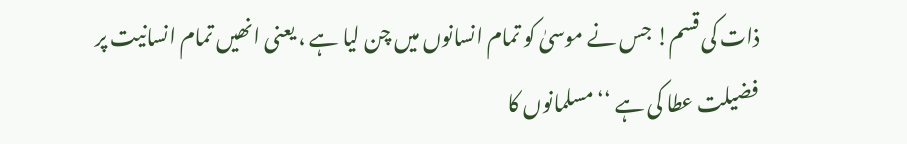ذات کی قسم! جس نے موسیٰ کو تمام انسانوں میں چن لیا ہے ، یعنی انھیں تمام انسانیت پر فضیلت عطا کی ہے ‘‘ مسلمانوں کا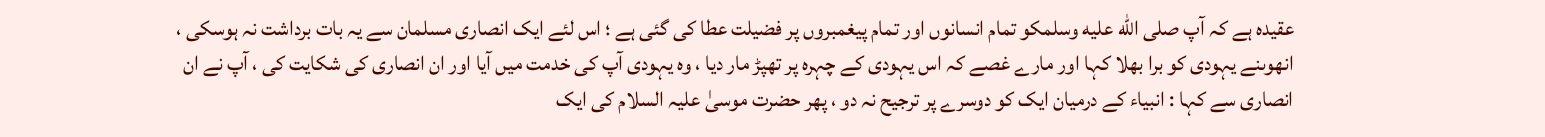عقیدہ ہے کہ آپ صلى الله عليه وسلمکو تمام انسانوں اور تمام پیغمبروں پر فضیلت عطا کی گئی ہے ؛ اس لئے ایک انصاری مسلمان سے یہ بات برداشت نہ ہوسکی ، انھوںنے یہودی کو برا بھلا کہا اور مارے غصے کہ اس یہودی کے چہرہ پر تھپڑ مار دیا ، وہ یہودی آپ کی خدمت میں آیا اور ان انصاری کی شکایت کی ، آپ نے ان انصاری سے کہا : انبیاء کے درمیان ایک کو دوسرے پر ترجیح نہ دو ، پھر حضرت موسیٰ علیہ السلام کی ایک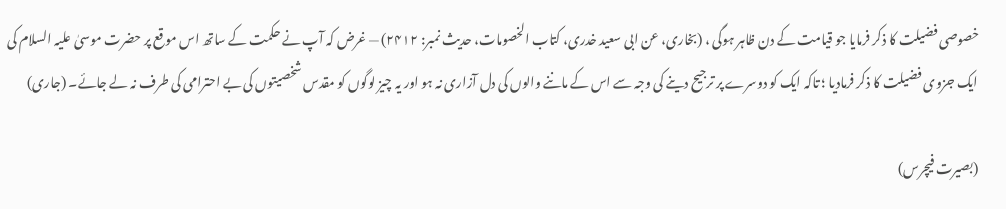خصوصی فضیلت کا ذکر فرمایا جو قیامت کے دن ظاہر ہوگی ، (بخاری، عن ابی سعید خدری، کتاب الخصومات، حدیث نمبر: ۲۴۱۲) — غرض کہ آپ نے حکمت کے ساتھ اس موقع پر حضرت موسیٰ علیہ السلام کی ایک جزوی فضیلت کا ذکر فرمادیا ؛ تاکہ ایک کو دوسرے پر ترجیح دینے کی وجہ سے اس کے ماننے والوں کی دل آزاری نہ ہو اور یہ چیز لوگوں کو مقدس شخصیتوں کی بے احترامی کی طرف نہ لے جائے۔ (جاری)

(بصیرت فیچرس)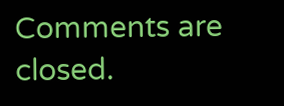Comments are closed.